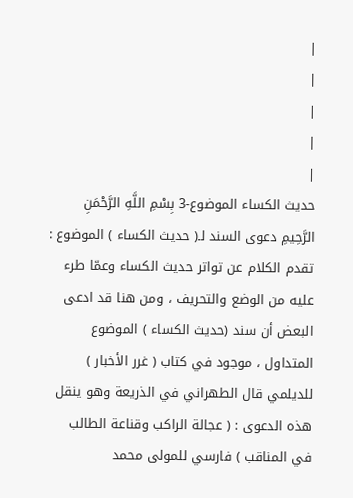|
|
|
|
|
حديث الكساء الموضوع-3 بِسْمِ اللَّهِ الرَّحْمَنِ الرَّحِيمِ دعوى السند لـ( حديث الكساء ) الموضوع : تقدم الكلام عن تواتر حديث الكساء وعمّا طرء عليه من الوضع والتحريف ، ومن هنا قد ادعى البعض أن سند (حديث الكساء ) الموضوع المتداول ، موجود في كتاب ( غرر الأخبار ) للديلمي قال الطهراني في الذريعة وهو ينقل هذه الدعوى : ( عجالة الراكب وقناعة الطالب في المناقب ) فارسي للمولى محمد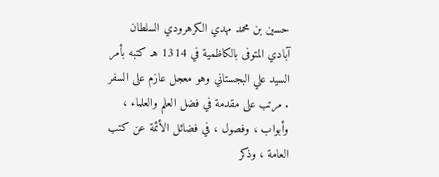حسين بن محمد مهدي الكرهرودي السلطان آبادي المتوفى بالكاظمية في 1314 هـ كتبه بأمر السيد علي البجستاني وهو معجل عازم على السفر . مرتب على مقدمة في فضل العلم والعلماء ، وأبواب ، وفصول ، في فضائل الأئمة عن كتب العامة ، وذكر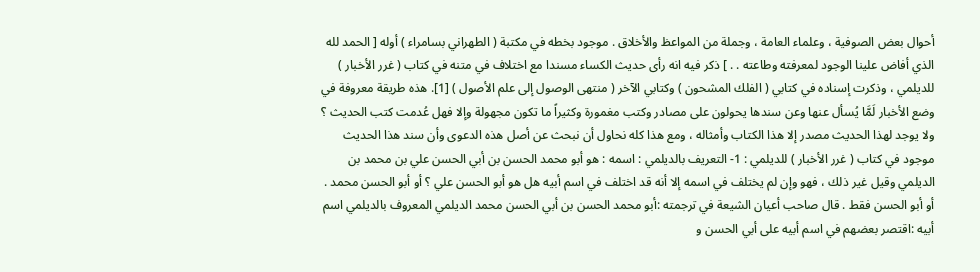أحوال بعض الصوفية ، وعلماء العامة ، وجملة من المواعظ والأخلاق . موجود بخطه في مكتبة ( الطهراني بسامراء ) أوله [ الحمد لله الذي أفاض علينا الوجود لمعرفته وطاعته . . ] ذكر فيه انه رأى حديث الكساء مسندا مع اختلاف في متنه في كتاب ( غرر الأخبار ) للديلمي ، وذكرت إسناده في كتابي ( الفلك المشحون ) وكتابي الآخر ( منتهى الوصول إلى علم الأصول ) [1]. هذه طريقة معروفة في وضع الأخبار لَمَّا يُسأل عنها وعن سندها يحولون على مصادر وكتب مغمورة وكثيراً ما تكون مجهولة وإلا فهل عُدمت كتب الحديث ؟ ولا يوجد لهذا الحديث مصدر إلا هذا الكتاب وأمثاله ، ومع هذا كله نحاول أن نبحث عن أصل هذه الدعوى وأن سند هذا الحديث موجود في كتاب ( غرر الأخبار ) للديلمي : 1- التعريف بالديلمي : اسمه : هو أبو محمد الحسن بن أبي الحسن علي بن محمد بن الديلمي وقيل غير ذلك ، فهو وإن لم يختلف في اسمه إلا أنه قد اختلف في اسم أبيه هل هو أبو الحسن علي ؟ أو أبو الحسن محمد . أو أبو الحسن فقط . قال صاحب أعيان الشيعة في ترجمته :أبو محمد الحسن بن أبي الحسن محمد الديلمي المعروف بالديلمي اسم أبيه :اقتصر بعضهم في اسم أبيه على أبي الحسن و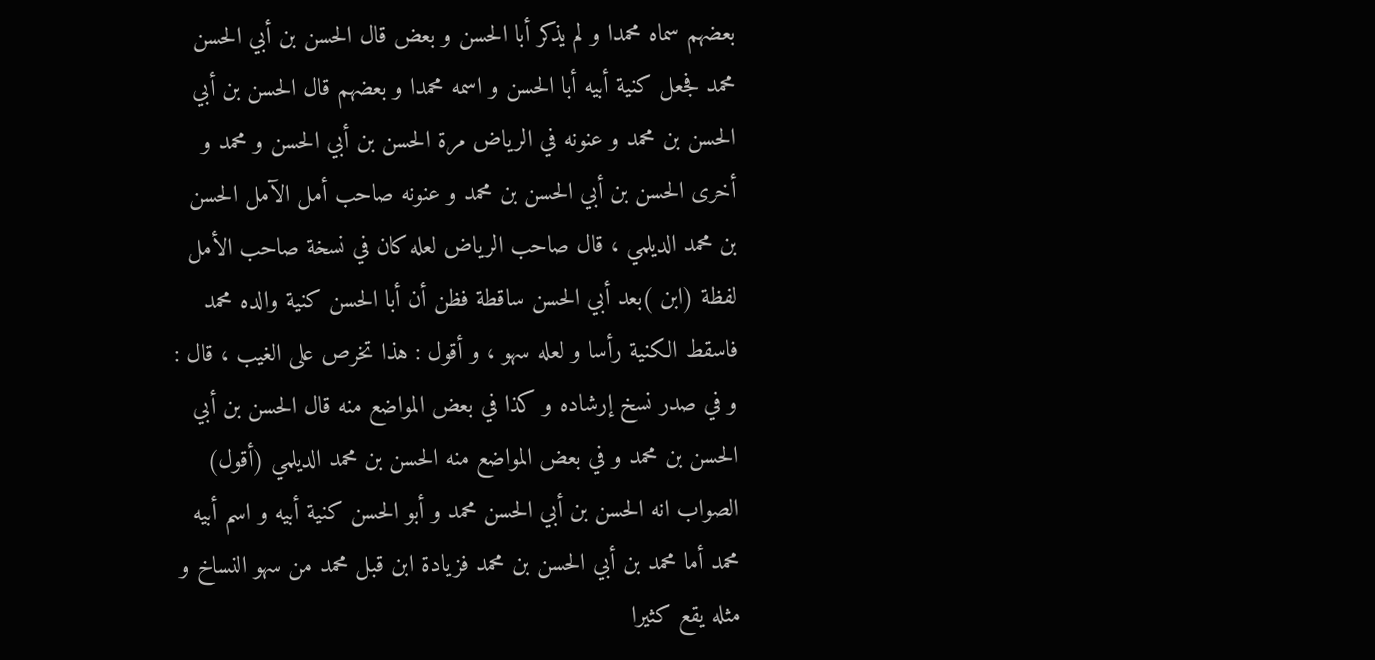بعضهم سماه محمدا و لم يذكر أبا الحسن و بعض قال الحسن بن أبي الحسن محمد فجعل كنية أبيه أبا الحسن و اسمه محمدا و بعضهم قال الحسن بن أبي الحسن بن محمد و عنونه في الرياض مرة الحسن بن أبي الحسن و محمد و أخرى الحسن بن أبي الحسن بن محمد و عنونه صاحب أمل الآمل الحسن بن محمد الديلمي ، قال صاحب الرياض لعله كان في نسخة صاحب الأمل لفظة (ابن )بعد أبي الحسن ساقطة فظن أن أبا الحسن كنية والده محمد فاسقط الكنية رأسا و لعله سهو ، و أقول : هذا تخرص على الغيب ، قال : و في صدر نسخ إرشاده و كذا في بعض المواضع منه قال الحسن بن أبي الحسن بن محمد و في بعض المواضع منه الحسن بن محمد الديلمي (أقول) الصواب انه الحسن بن أبي الحسن محمد و أبو الحسن كنية أبيه و اسم أبيه محمد أما محمد بن أبي الحسن بن محمد فزيادة ابن قبل محمد من سهو النساخ و مثله يقع كثيرا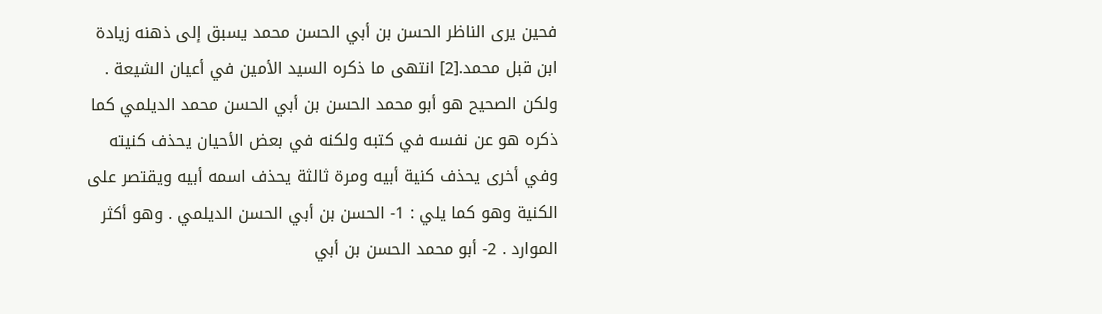فحين يرى الناظر الحسن بن أبي الحسن محمد يسبق إلى ذهنه زيادة ابن قبل محمد.[2] انتهى ما ذكره السيد الأمين في أعيان الشيعة . ولكن الصحيح هو أبو محمد الحسن بن أبي الحسن محمد الديلمي كما ذكره هو عن نفسه في كتبه ولكنه في بعض الأحيان يحذف كنيته وفي أخرى يحذف كنية أبيه ومرة ثالثة يحذف اسمه أبيه ويقتصر على الكنية وهو كما يلي : 1- الحسن بن أبي الحسن الديلمي . وهو أكثر الموارد . 2- أبو محمد الحسن بن أبي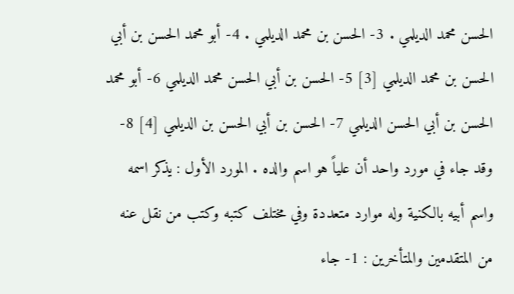الحسن محمد الديلمي . 3- الحسن بن محمد الديلمي . 4- أبو محمد الحسن بن أبي الحسن بن محمد الديلمي [3] 5- الحسن بن أبي الحسن محمد الديلمي 6- أبو محمد الحسن بن أبي الحسن الديلمي 7- الحسن بن أبي الحسن بن الديلمي [4] 8- وقد جاء في مورد واحد أن علياً هو اسم والده . المورد الأول : يذكر اسمه واسم أبيه بالكنية وله موارد متعددة وفي مختلف كتبه وكتب من نقل عنه من المتقدمين والمتأخرين : 1- جاء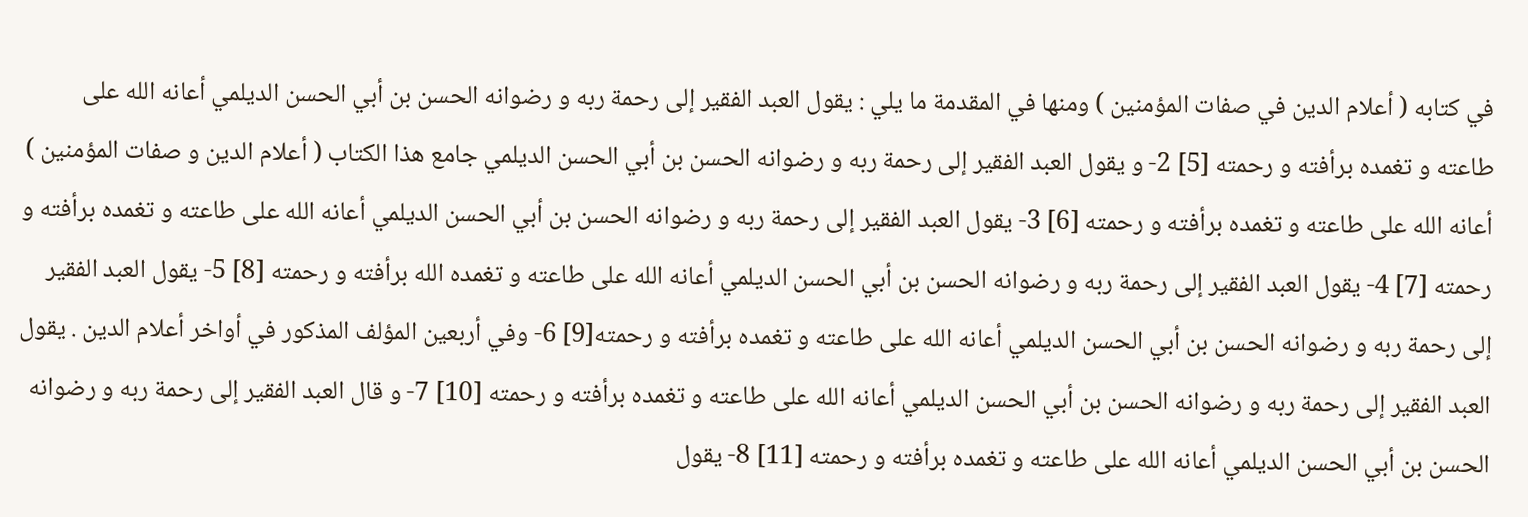في كتابه ( أعلام الدين في صفات المؤمنين ) ومنها في المقدمة ما يلي : يقول العبد الفقير إلى رحمة ربه و رضوانه الحسن بن أبي الحسن الديلمي أعانه الله على طاعته و تغمده برأفته و رحمته [5] 2- و يقول العبد الفقير إلى رحمة ربه و رضوانه الحسن بن أبي الحسن الديلمي جامع هذا الكتاب ( أعلام الدين و صفات المؤمنين ) أعانه الله على طاعته و تغمده برأفته و رحمته [6] 3- يقول العبد الفقير إلى رحمة ربه و رضوانه الحسن بن أبي الحسن الديلمي أعانه الله على طاعته و تغمده برأفته و رحمته [7] 4- يقول العبد الفقير إلى رحمة ربه و رضوانه الحسن بن أبي الحسن الديلمي أعانه الله على طاعته و تغمده الله برأفته و رحمته [8] 5- يقول العبد الفقير إلى رحمة ربه و رضوانه الحسن بن أبي الحسن الديلمي أعانه الله على طاعته و تغمده برأفته و رحمته[9] 6- وفي أربعين المؤلف المذكور في أواخر أعلام الدين . يقول العبد الفقير إلى رحمة ربه و رضوانه الحسن بن أبي الحسن الديلمي أعانه الله على طاعته و تغمده برأفته و رحمته [10] 7- و قال العبد الفقير إلى رحمة ربه و رضوانه الحسن بن أبي الحسن الديلمي أعانه الله على طاعته و تغمده برأفته و رحمته [11] 8- يقول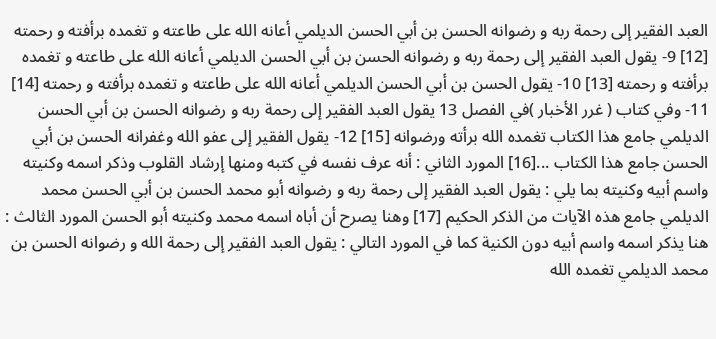العبد الفقير إلى رحمة ربه و رضوانه الحسن بن أبي الحسن الديلمي أعانه الله على طاعته و تغمده برأفته و رحمته [12] 9- يقول العبد الفقير إلى رحمة ربه و رضوانه الحسن بن أبي الحسن الديلمي أعانه الله على طاعته و تغمده برأفته و رحمته [13] 10- يقول الحسن بن أبي الحسن الديلمي أعانه الله على طاعته و تغمده برأفته و رحمته [14] 11- وفي كتاب ( غرر الأخبار )في الفصل 13 يقول العبد الفقير إلى رحمة ربه و رضوانه الحسن بن أبي الحسن الديلمي جامع هذا الكتاب تغمده الله برأته ورضوانه [15] 12- يقول الفقير إلى عفو الله وغفرانه الحسن بن أبي الحسن جامع هذا الكتاب ...[16] المورد الثاني : أنه عرف نفسه في كتبه ومنها إرشاد القلوب وذكر اسمه وكنيته واسم أبيه وكنيته بما يلي : يقول العبد الفقير إلى رحمة ربه و رضوانه أبو محمد الحسن بن أبي الحسن محمد الديلمي جامع هذه الآيات من الذكر الحكيم [17] وهنا يصرح أن أباه اسمه محمد وكنيته أبو الحسن المورد الثالث : هنا يذكر اسمه واسم أبيه دون الكنية كما في المورد التالي : يقول العبد الفقير إلى رحمة الله و رضوانه الحسن بن محمد الديلمي تغمده الله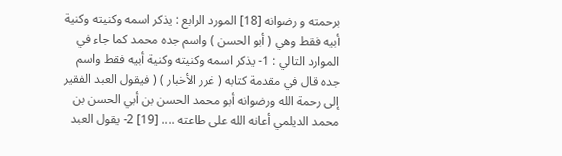برحمته و رضوانه [18] المورد الرابع : يذكر اسمه وكنيته وكنية أبيه فقط وهي ( أبو الحسن ) واسم جده محمد كما جاء في الموارد التالي : 1- يذكر اسمه وكنيته وكنية أبيه فقط واسم جده قال في مقدمة كتابه ( غرر الأخبار ) ( فيقول العبد الفقير إلى رحمة الله ورضوانه أبو محمد الحسن بن أبي الحسن بن محمد الديلمي أعانه الله على طاعته .... [19] 2- يقول العبد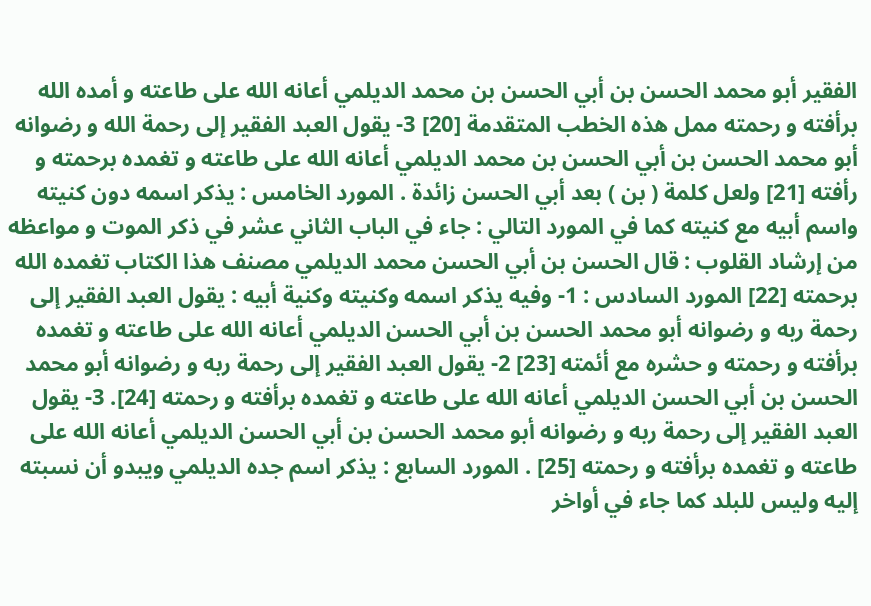الفقير أبو محمد الحسن بن أبي الحسن بن محمد الديلمي أعانه الله على طاعته و أمده الله برأفته و رحمته ممل هذه الخطب المتقدمة [20] 3- يقول العبد الفقير إلى رحمة الله و رضوانه أبو محمد الحسن بن أبي الحسن بن محمد الديلمي أعانه الله على طاعته و تغمده برحمته و رأفته [21] ولعل كلمة ( بن ) بعد أبي الحسن زائدة . المورد الخامس : يذكر اسمه دون كنيته واسم أبيه مع كنيته كما في المورد التالي : جاء في الباب الثاني عشر في ذكر الموت و مواعظه من إرشاد القلوب : قال الحسن بن أبي الحسن محمد الديلمي مصنف هذا الكتاب تغمده الله برحمته [22] المورد السادس : 1- وفيه يذكر اسمه وكنيته وكنية أبيه : يقول العبد الفقير إلى رحمة ربه و رضوانه أبو محمد الحسن بن أبي الحسن الديلمي أعانه الله على طاعته و تغمده برأفته و رحمته و حشره مع أئمته [23] 2- يقول العبد الفقير إلى رحمة ربه و رضوانه أبو محمد الحسن بن أبي الحسن الديلمي أعانه الله على طاعته و تغمده برأفته و رحمته [24]. 3- يقول العبد الفقير إلى رحمة ربه و رضوانه أبو محمد الحسن بن أبي الحسن الديلمي أعانه الله على طاعته و تغمده برأفته و رحمته [25] . المورد السابع : يذكر اسم جده الديلمي ويبدو أن نسبته إليه وليس للبلد كما جاء في أواخر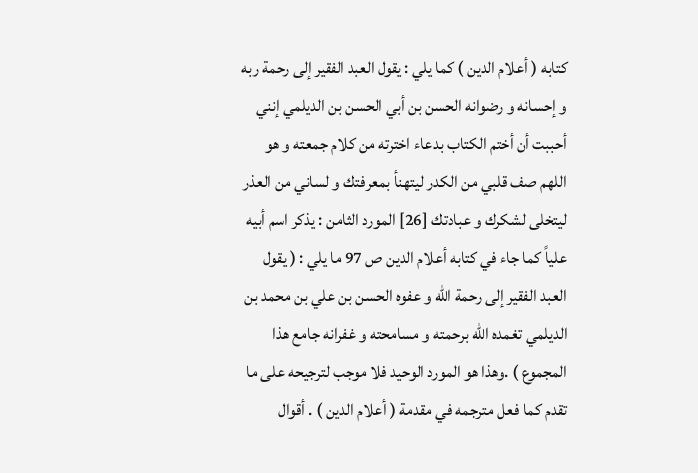كتابه ( أعلام الدين ) كما يلي : يقول العبد الفقير إلى رحمة ربه و إحسانه و رضوانه الحسن بن أبي الحسن بن الديلمي إنني أحببت أن أختم الكتاب بدعاء اخترته من كلام جمعته و هو اللهم صف قلبي من الكدر ليتهنأ بمعرفتك و لساني من العذر ليتخلى لشكرك و عبادتك [26] المورد الثامن : يذكر اسم أبيه علياً كما جاء في كتابه أعلام الدين ص 97 ما يلي : ( يقول العبد الفقير إلى رحمة الله و عفوه الحسن بن علي بن محمد بن الديلمي تغمده الله برحمته و مسامحته و غفرانه جامع هذا المجموع ) .وهذا هو المورد الوحيد فلا موجب لترجيحه على ما تقدم كما فعل مترجمه في مقدمة ( أعلام الدين ) . أقوال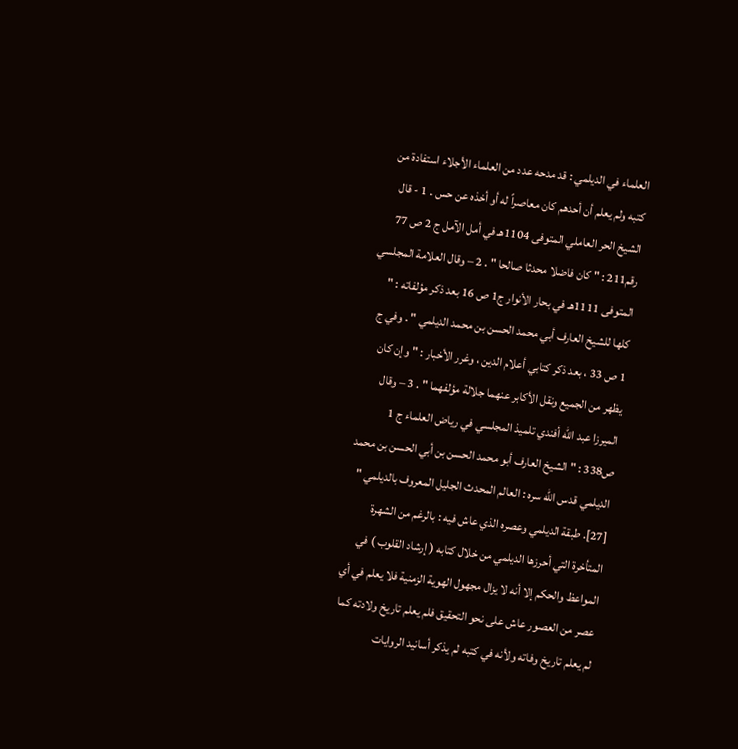العلماء في الديلمي : قد مدحه عدد من العلماء الأجلاء استفادة من كتبه ولم يعلم أن أحدهم كان معاصراً له أو أخذه عن حس . 1 - قال الشيخ الحر العاملي المتوفى 1104هـ في أمل الآمل ج 2 ص 77 رقم211 : " كان فاضلا محدثا صالحا " . 2 – وقال العلامة المجلسي المتوفى 1111هـ في بحار الأنوار ج1 ص 16 بعد ذكر مؤلفاته : " كلها للشيخ العارف أبي محمد الحسن بن محمد الديلمي " . وفي ج 1 ص 33 ، بعد ذكر كتابي أعلام الدين ، وغرر الأخبار : " وإن كان يظهر من الجميع ونقل الأكابر عنهما جلالة مؤلفهما " . 3 – وقال الميرزا عبد الله أفندي تلميذ المجلسي في رياض العلماء ج 1 ص338 : " الشيخ العارف أبو محمد الحسن بن أبي الحسن بن محمد الديلمي قدس الله سره : العالم المحدث الجليل المعروف بالديلمي " [27]. طبقة الديلمي وعصره الذي عاش فيه : بالرغم من الشهرة المتأخرة التي أحرزها الديلمي من خلال كتابه ( إرشاد القلوب ) في المواعظ والحكم إلا أنه لا يزال مجهول الهوية الزمنية فلا يعلم في أي عصر من العصور عاش على نحو التحقيق فلم يعلم تاريخ ولادته كما لم يعلم تاريخ وفاته ولأنه في كتبه لم يذكر أسانيد الروايات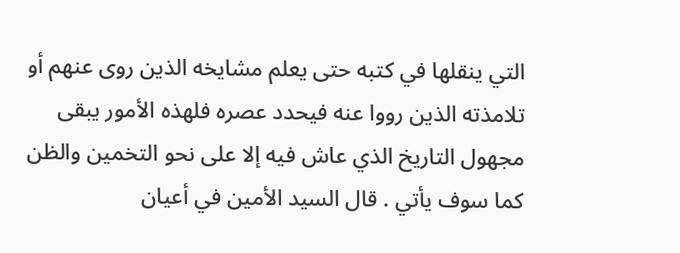التي ينقلها في كتبه حتى يعلم مشايخه الذين روى عنهم أو تلامذته الذين رووا عنه فيحدد عصره فلهذه الأمور يبقى مجهول التاريخ الذي عاش فيه إلا على نحو التخمين والظن كما سوف يأتي . قال السيد الأمين في أعيان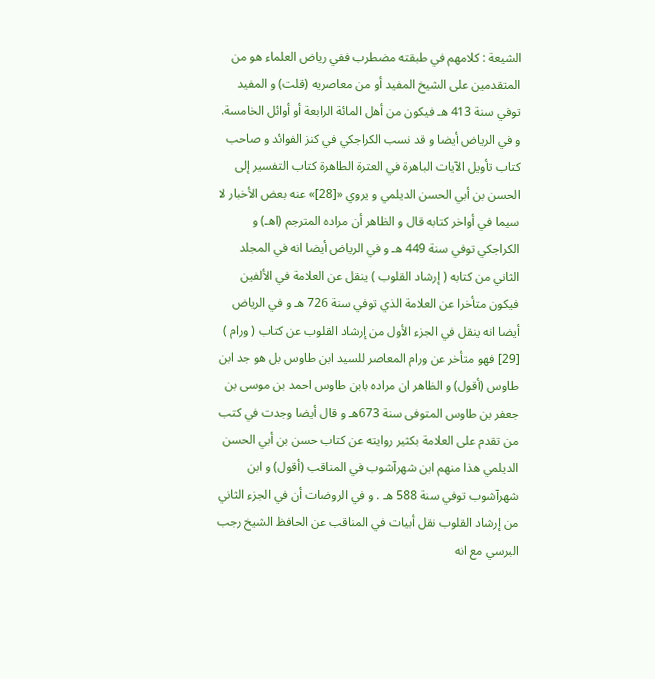الشيعة : كلامهم في طبقته مضطرب ففي رياض العلماء هو من المتقدمين على الشيخ المفيد أو من معاصريه (قلت) و المفيد توفي سنة 413 هـ فيكون من أهل المائة الرابعة أو أوائل الخامسة. و في الرياض أيضا و قد نسب الكراجكي في كنز الفوائد و صاحب كتاب تأويل الآيات الباهرة في العترة الطاهرة كتاب التفسير إلى الحسن بن أبي الحسن الديلمي و يروي «[28]» عنه بعض الأخبار لا سيما في أواخر كتابه قال و الظاهر أن مراده المترجم (اهـ) و الكراجكي توفي سنة 449 هـ و في الرياض أيضا انه في المجلد الثاني من كتابه ( إرشاد القلوب ) ينقل عن العلامة في الألفين فيكون متأخرا عن العلامة الذي توفي سنة 726 هـ و في الرياض أيضا انه ينقل في الجزء الأول من إرشاد القلوب عن كتاب ( ورام ) [29] فهو متأخر عن ورام المعاصر للسيد ابن طاوس بل هو جد ابن طاوس (أقول) و الظاهر ان مراده بابن طاوس احمد بن موسى بن جعفر بن طاوس المتوفى سنة 673هـ و قال أيضا وجدت في كتب من تقدم على العلامة بكثير روايته عن كتاب حسن بن أبي الحسن الديلمي هذا منهم ابن شهرآشوب في المناقب (أقول) و ابن شهرآشوب توفي سنة 588 هـ . و في الروضات أن في الجزء الثاني من إرشاد القلوب نقل أبيات في المناقب عن الحافظ الشيخ رجب البرسي مع انه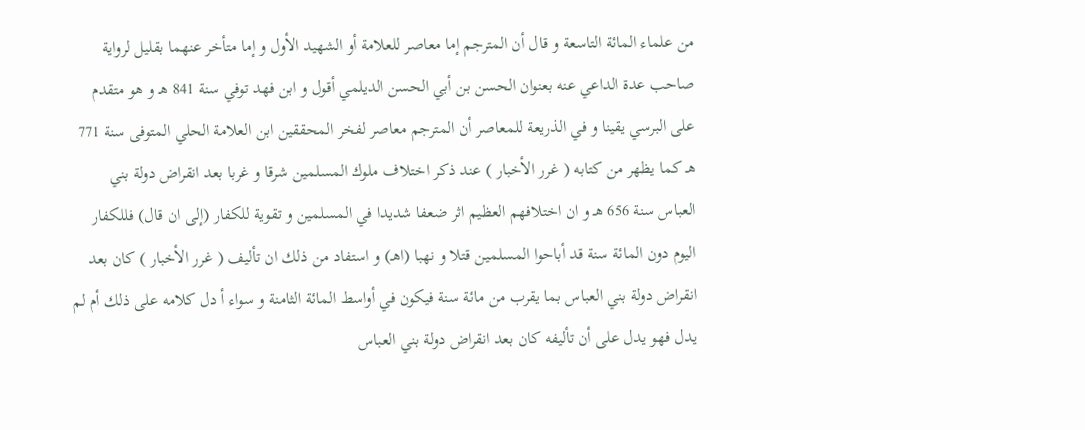من علماء المائة التاسعة و قال أن المترجم إما معاصر للعلامة أو الشهيد الأول و إما متأخر عنهما بقليل لرواية صاحب عدة الداعي عنه بعنوان الحسن بن أبي الحسن الديلمي أقول و ابن فهد توفي سنة 841 هـ و هو متقدم على البرسي يقينا و في الذريعة للمعاصر أن المترجم معاصر لفخر المحققين ابن العلامة الحلي المتوفى سنة 771 هـ كما يظهر من كتابه ( غرر الأخبار ) عند ذكر اختلاف ملوك المسلمين شرقا و غربا بعد انقراض دولة بني العباس سنة 656 هـ و ان اختلافهم العظيم اثر ضعفا شديدا في المسلمين و تقوية للكفار (إلى ان قال) فللكفار اليوم دون المائة سنة قد أباحوا المسلمين قتلا و نهبا (اهـ) و استفاد من ذلك ان تأليف ( غرر الأخبار ) كان بعد انقراض دولة بني العباس بما يقرب من مائة سنة فيكون في أواسط المائة الثامنة و سواء أ دل كلامه على ذلك أم لم يدل فهو يدل على أن تأليفه كان بعد انقراض دولة بني العباس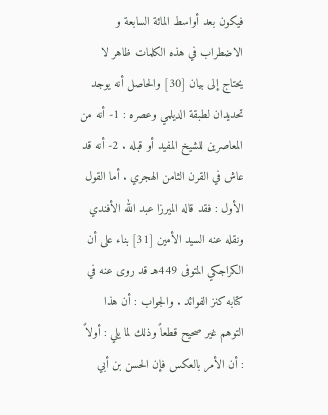فيكون بعد أواسط المائة السابعة و الاضطراب في هذه الكلمات ظاهر لا يحتاج إلى بيان [30] والحاصل أنه يوجد تحديدان لطبقة الديلمي وعصره : 1- أنه من المعاصرين للشيخ المفيد أو قبله . 2- أنه قد عاش في القرن الثامن الهجري . أما القول الأول : فقد قاله الميرزا عبد الله الأفندي ونقله عنه السيد الأمين [31] بناء على أن الكراجكي المتوفى 449هـ قد روى عنه في كتابه كنز الفوائد . والجواب : أن هذا التوهم غير صحيح قطعاً وذلك لما يلي : أولاً : أن الأمر بالعكس فإن الحسن بن أبي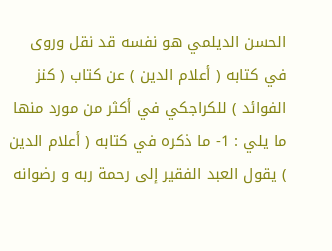الحسن الديلمي هو نفسه قد نقل وروى في كتابه ( أعلام الدين ) عن كتاب ( كنز الفوائد ) للكراجكي في أكثر من مورد منها ما يلي : 1- ما ذكره في كتابه ( أعلام الدين ) يقول العبد الفقير إلى رحمة ربه و رضوانه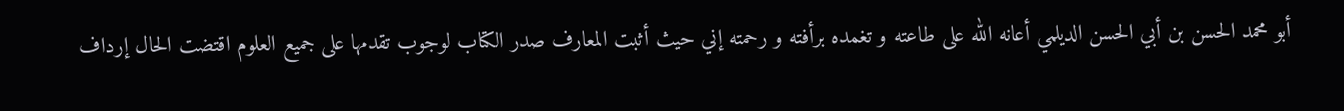أبو محمد الحسن بن أبي الحسن الديلمي أعانه الله على طاعته و تغمده برأفته و رحمته إني حيث أثبت المعارف صدر الكتاب لوجوب تقدمها على جميع العلوم اقتضت الحال إرداف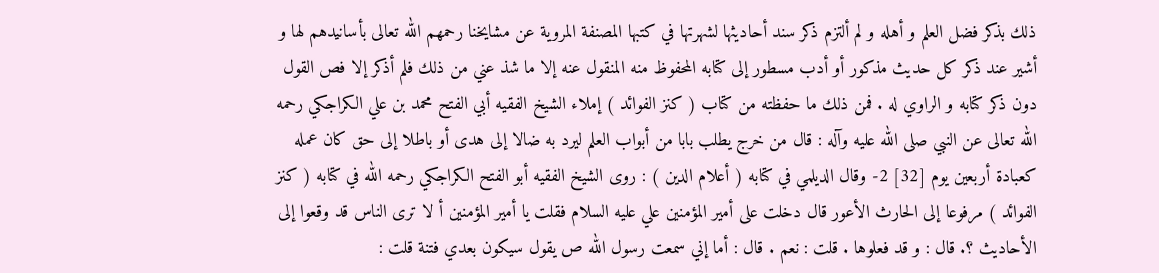ذلك بذكر فضل العلم و أهله و لم ألتزم ذكر سند أحاديثها لشهرتها في كتبها المصنفة المروية عن مشايخنا رحمهم الله تعالى بأسانيدهم لها و أشير عند ذكر كل حديث مذكور أو أدب مسطور إلى كتابه المحفوظ منه المنقول عنه إلا ما شذ عني من ذلك فلم أذكر إلا فص القول دون ذكر كتابه و الراوي له . فمن ذلك ما حفظته من كتاب ( كنز الفوائد ) إملاء الشيخ الفقيه أبي الفتح محمد بن علي الكراجكي رحمه الله تعالى عن النبي صلى الله عليه وآله : قال من خرج يطلب بابا من أبواب العلم ليرد به ضالا إلى هدى أو باطلا إلى حق كان عمله كعبادة أربعين يوم [32] 2- وقال الديلمي في كتابه ( أعلام الدين ) : روى الشيخ الفقيه أبو الفتح الكراجكي رحمه الله في كتابه ( كنز الفوائد ) مرفوعا إلى الحارث الأعور قال دخلت على أمير المؤمنين علي عليه السلام فقلت يا أمير المؤمنين أ لا ترى الناس قد وقعوا إلى الأحاديث ؟. قال : و قد فعلوها . قلت : نعم . قال : أما إني سمعت رسول الله ص يقول سيكون بعدي فتنة قلت :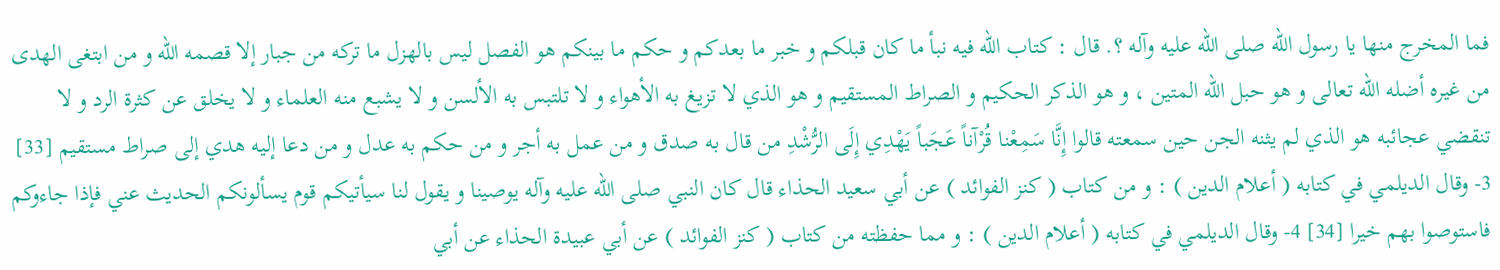فما المخرج منها يا رسول الله صلى الله عليه وآله ؟. قال : كتاب الله فيه نبأ ما كان قبلكم و خبر ما بعدكم و حكم ما بينكم هو الفصل ليس بالهزل ما تركه من جبار إلا قصمه الله و من ابتغى الهدى من غيره أضله الله تعالى و هو حبل الله المتين ، و هو الذكر الحكيم و الصراط المستقيم و هو الذي لا تزيغ به الأهواء و لا تلتبس به الألسن و لا يشبع منه العلماء و لا يخلق عن كثرة الرد و لا تنقضي عجائبه هو الذي لم يثنه الجن حين سمعته قالوا إِنَّا سَمِعْنا قُرْآناً عَجَباً يَهْدِي إِلَى الرُّشْدِ من قال به صدق و من عمل به أجر و من حكم به عدل و من دعا إليه هدي إلى صراط مستقيم [33] 3- وقال الديلمي في كتابه ( أعلام الدين ) : و من كتاب ( كنز الفوائد ) عن أبي سعيد الحذاء قال كان النبي صلى الله عليه وآله يوصينا و يقول لنا سيأتيكم قوم يسألونكم الحديث عني فإذا جاءوكم فاستوصوا بهم خيرا [34] 4- وقال الديلمي في كتابه ( أعلام الدين ) : و مما حفظته من كتاب ( كنز الفوائد ) عن أبي عبيدة الحذاء عن أبي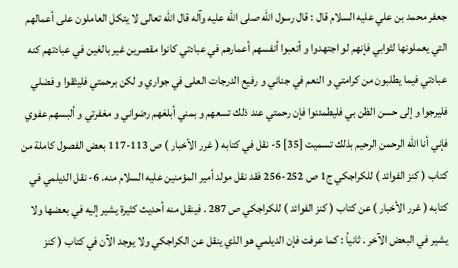جعفر محمد بن علي عليه السلام قال : قال رسول الله صلى الله عليه وآله قال الله تعالى لا يتكل العاملون على أعمالهم التي يعملونها لثوابي فإنهم لو اجتهدوا و أتعبوا أنفسهم أعمارهم في عبادتي كانوا مقصرين غير بالغين في عبادتهم كنه عبادتي فيما يطلبون من كرامتي و النعم في جناني و رفيع الدرجات العلى في جواري و لكن برحمتي فليثقوا و فضلي فليرجوا و إلى حسن الظن بي فليطمئنوا فإن رحمتي عند ذلك تسعهم و بمني أبلغهم رضواني و مغفرتي و ألبسهم عفوي فإني أنا الله الرحمن الرحيم بذلك تسميت [35] 5- نقل في كتابه ( غرر الأخبار ) ص 113-117 بعض الفصول كاملة من كتاب ( كنز الفوائد ) للكراجكي ج1 ص 252-256 فقد نقل مولد أمير المؤمنين عليه السلام منه. 6- نقل الديلمي في كتابه ( غرر الأخبار ) عن كتاب ( كنز الفوائد ) للكراجكي ص 287 . فينقل منه أحديث كثيرة يشير إليه في بعضها ولا يشير في البعض الآخر . ثانياً : كما عرفت فإن الديلمي هو الذي ينقل عن الكراجكي ولا يوجد الآن في كتاب ( كنز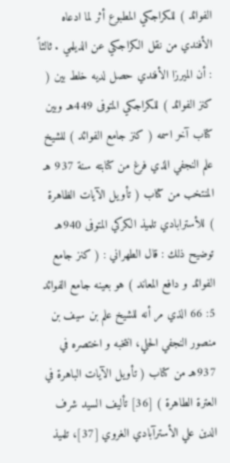الفوائد ) للكراجكي المطبوع أثر لما ادعاه الأفندي من نقل الكراجكي عن الديلمي . ثالثاً : أن الميرزا الأفندي حصل لديه خلط بين ( كنز الفوائد ) للكراجكي المتوفى 449هـ وبين كتاب آخر اسمه ( كنز جامع الفوائد ) للشيخ علم النجفي الذي فرغ من كتابته سنة 937 هـ المنتخب من كتاب ( تأويل الآيات الظاهرة ) للأسترابادي تلميذ الكركي المتوفى 940هـ توضيح ذلك : قال الطهراني : ( كنز جامع الفوائد و دافع المعاند ) هو بعينه جامع الفوائد 5: 66 الذي مر أنه للشيخ علم بن سيف بن منصور النجفي الحلي، انتخبه و اختصره في 937هـ من كتاب ( تأويل الآيات الباهرة في العترة الطاهرة ) [36] تأليف السيد شرف الدين علي الأسترآبادي الغروي [37]، تلميذ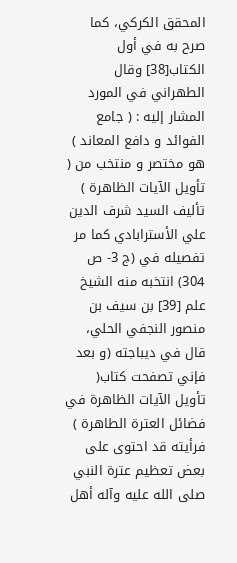المحقق الكركي، كما صرح به في أول الكتاب[38] وقال الطهراني في المورد المشار إليه : ( جامع الفوائد و دافع المعاند ) هو مختصر و منتخب من ( تأويل الآيات الظاهرة ) تأليف السيد شرف الدين علي الأسترابادي كما مر تفصيله في (ج 3- ص 304) انتخبه منه الشيخ علم [39] بن سيف بن منصور النجفي الحلي، قال في ديباجته (و بعد فإني تصفحت كتاب( تأويل الآيات الظاهرة في فضائل العترة الطاهرة ) فرأيته قد احتوى على بعض تعظيم عترة النبي صلى الله عليه وآله أهل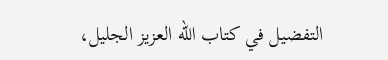التفضيل في كتاب الله العزيز الجليل،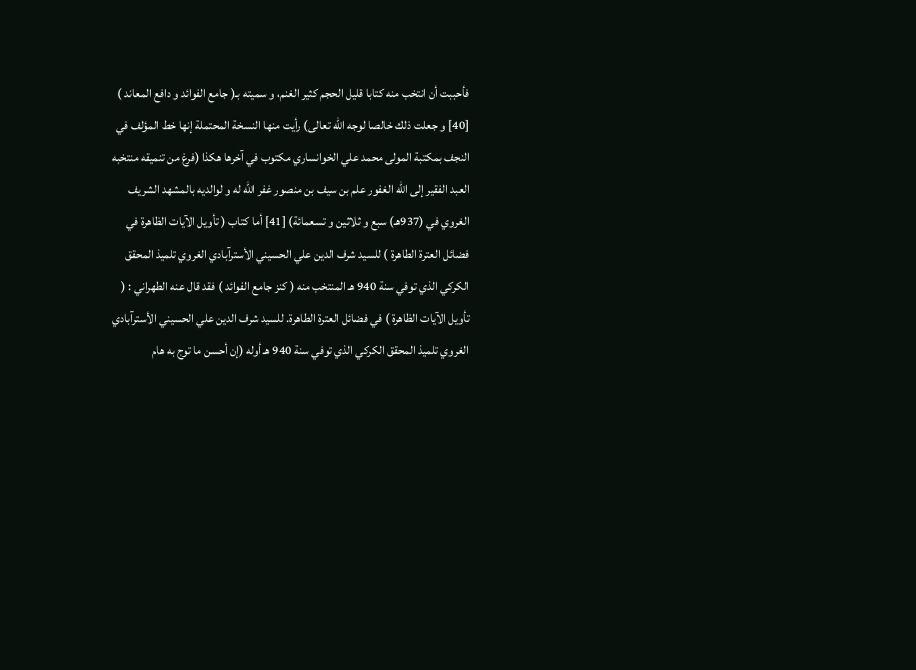فأحببت أن انتخب منه كتابا قليل الحجم كثير الغنم، و سميته بـ( جامع الفوائد و دافع المعاند ) [40] و جعلت ذلك خالصا لوجه الله تعالى) رأيت منها النسخة المحتملة إنها خط المؤلف في النجف بمكتبة المولى محمد علي الخوانساري مكتوب في آخرها هكذا (فرغ من تنميقه منتخبه العبد الفقير إلى الله الغفور علم بن سيف بن منصور غفر الله له و لوالديه بالمشهد الشريف الغروي في (937هـ) سبع و ثلاثين و تسعمائة) [41] أما كتاب ( تأويل الآيات الظاهرة في فضائل العترة الطاهرة ) للسيد شرف الدين علي الحسيني الأسترآبادي الغروي تلميذ المحقق الكركي الذي توفي سنة 940 هـ المنتخب منه ( كنز جامع الفوائد ) فقد قال عنه الطهراني : ( تأويل الآيات الظاهرة ) في فضائل العترة الطاهرة. للسيد شرف الدين علي الحسيني الأسترآبادي الغروي تلميذ المحقق الكركي الذي توفي سنة 940 هـ أوله (إن أحسن ما توج به هام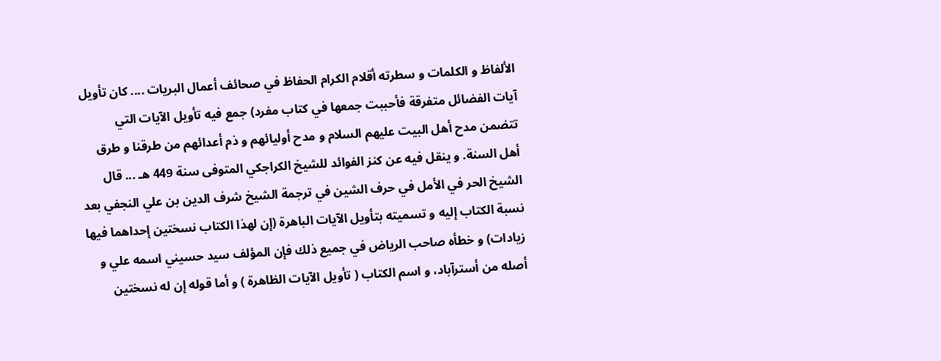الألفاظ و الكلمات و سطرته أقلام الكرام الحفاظ في صحائف أعمال البريات .... كان تأويل آيات الفضائل متفرقة فأحببت جمعها في كتاب مفرد) جمع فيه تأويل الآيات التي تتضمن مدح أهل البيت عليهم السلام و مدح أوليائهم و ذم أعدائهم من طرقنا و طرق أهل السنة. و ينقل فيه عن كنز الفوائد للشيخ الكراجكي المتوفى سنة 449 هـ ... قال الشيخ الحر في الأمل في حرف الشين في ترجمة الشيخ شرف الدين بن علي النجفي بعد نسبة الكتاب إليه و تسميته بتأويل الآيات الباهرة (إن لهذا الكتاب نسختين إحداهما فيها زيادات) و خطأه صاحب الرياض في جميع ذلك فإن المؤلف سيد حسيني اسمه علي و أصله من أسترآباد، و اسم الكتاب ( تأويل الآيات الظاهرة ) و أما قوله إن له نسختين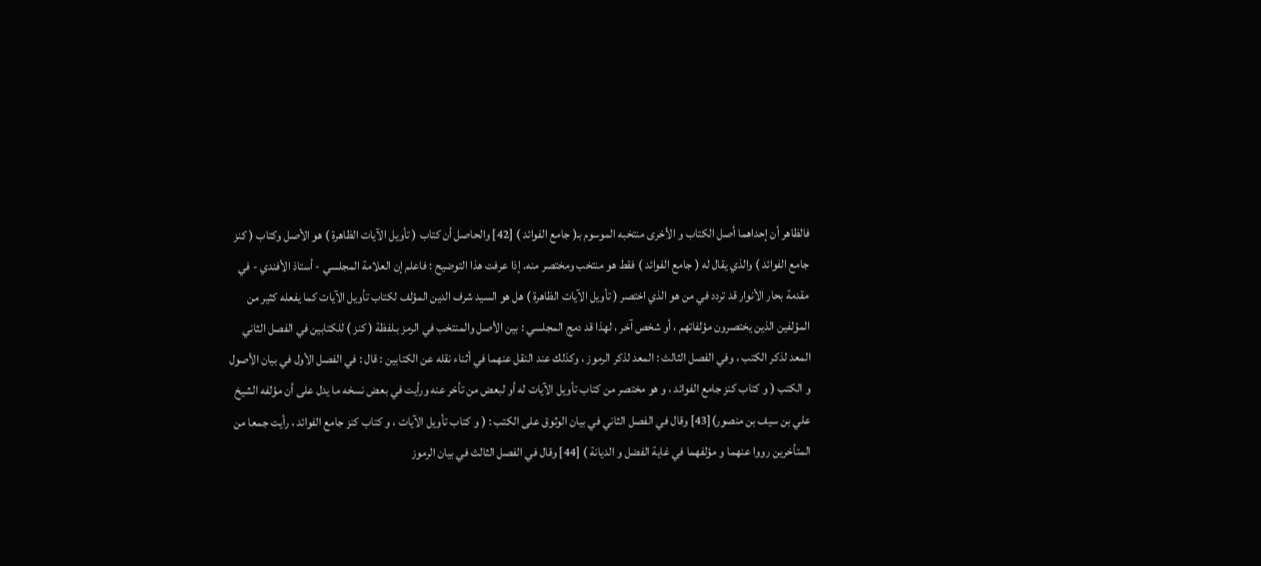فالظاهر أن إحداهما أصل الكتاب و الأخرى منتخبه الموسوم بـ( جامع الفوائد ) [42] والحاصل أن كتاب ( تأويل الآيات الظاهرة ) هو الأصل وكتاب ( كنز جامع الفوائد ) والذي يقال له ( جامع الفوائد ) فقط هو منتخب ومختصر منه. إذا عرفت هذا التوضيح : فاعلم إن العلامة المجلسي - أستاذ الأفندي - في مقدمة بحار الأنوار قد تردد في من هو الذي اختصر ( تأويل الآيات الظاهرة ) هل هو السيد شرف الدين المؤلف لكتاب تأويل الآيات كما يفعله كثير من المؤلفين الذين يختصرون مؤلفاتهم ، أو شخص آخر ، لهذا قد دمج المجلسي : بين الأصل والمنتخب في الرمز بـلفظة ( كنز ) للكتابين في الفصل الثاني المعد لذكر الكتب ، وفي الفصل الثالث : المعد لذكر الرموز ، وكذلك عند النقل عنهما في أثناء نقله عن الكتابين : قال : في الفصل الأول في بيان الأصول و الكتب ( و كتاب كنز جامع الفوائد ، و هو مختصر من كتاب تأويل الآيات له أو لبعض من تأخر عنه ورأيت في بعض نسخه ما يدل على أن مؤلفه الشيخ علي بن سيف بن منصور)[43] وقال في الفصل الثاني في بيان الوثوق على الكتب : ( و كتاب تأويل الآيات ، و كتاب كنز جامع الفوائد ، رأيت جمعا من المتأخرين رووا عنهما و مؤلفهما في غاية الفضل و الديانة ) [44] وقال في الفصل الثالث في بيان الرموز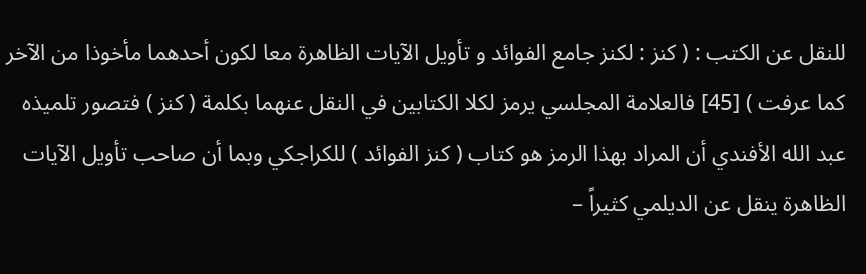للنقل عن الكتب : ( كنز : لكنز جامع الفوائد و تأويل الآيات الظاهرة معا لكون أحدهما مأخوذا من الآخر كما عرفت ) [45] فالعلامة المجلسي يرمز لكلا الكتابين في النقل عنهما بكلمة ( كنز ) فتصور تلميذه عبد الله الأفندي أن المراد بهذا الرمز هو كتاب ( كنز الفوائد ) للكراجكي وبما أن صاحب تأويل الآيات الظاهرة ينقل عن الديلمي كثيراً –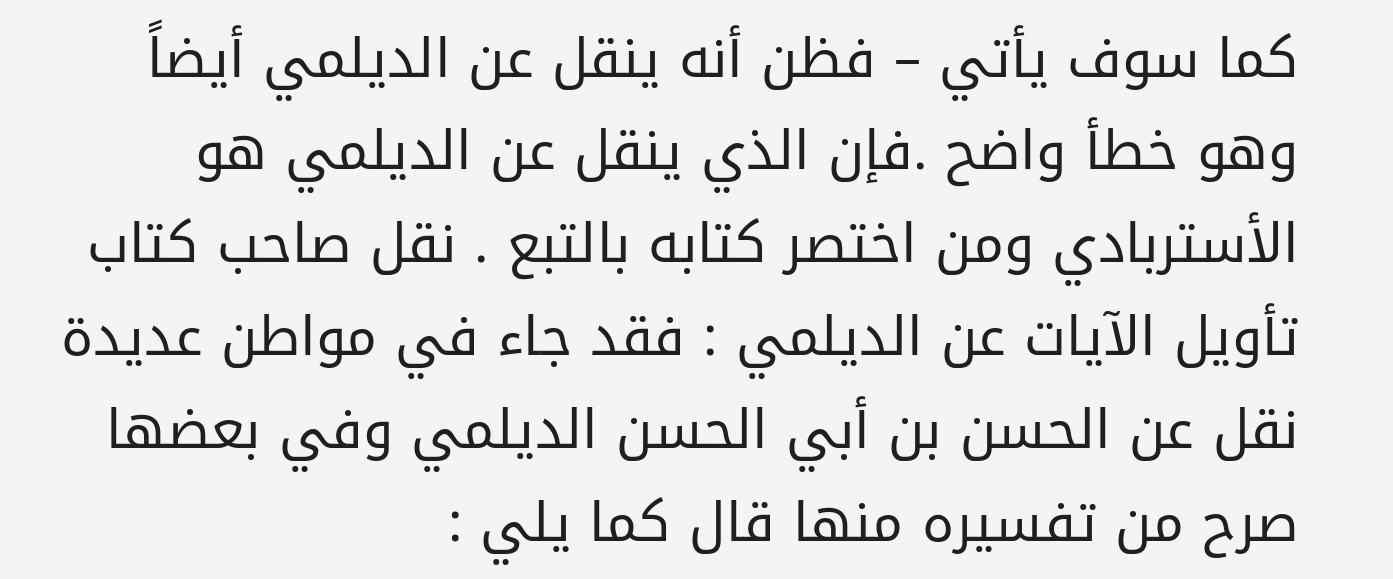كما سوف يأتي – فظن أنه ينقل عن الديلمي أيضاً وهو خطأ واضح .فإن الذي ينقل عن الديلمي هو الأستربادي ومن اختصر كتابه بالتبع . نقل صاحب كتاب تأويل الآيات عن الديلمي : فقد جاء في مواطن عديدة نقل عن الحسن بن أبي الحسن الديلمي وفي بعضها صرح من تفسيره منها قال كما يلي :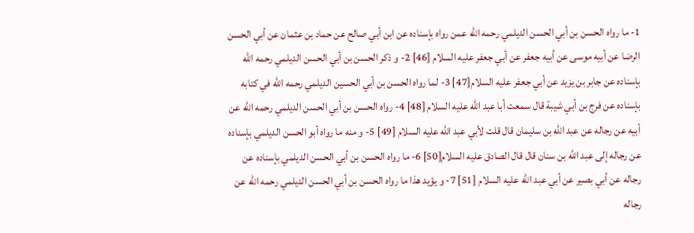1- ما رواه الحسن بن أبي الحسن الديلمي رحمه الله عمن رواه بإسناده عن ابن أبي صالح عن حماد بن عثمان عن أبي الحسن الرضا عن أبيه موسى عن أبيه جعفر عن أبي جعفر عليه السلام [46] 2- و ذكر الحسن بن أبي الحسن الديلمي رحمه الله بإسناده عن جابر بن يزيد عن أبي جعفر عليه السلام[47] 3- لما رواه الحسن بن أبي الحسين الديلمي رحمه الله في كتابه بإسناده عن فرج بن أبي شيبة قال سمعت أبا عبد الله عليه السلام [48] 4- رواه الحسن بن أبي الحسن الديلمي رحمه الله عن أبيه عن رجاله عن عبد الله بن سليمان قال قلت لأبي عبد الله عليه السلام [49] 5- و منه ما رواه أبو الحسن الديلمي بإسناده عن رجاله إلى عبد الله بن سنان قال قال الصادق عليه السلام[50] 6- ما رواه الحسن بن أبي الحسن الديلمي بإسناده عن رجاله عن أبي بصير عن أبي عبد الله عليه السلام [51] 7- و يؤيد هذا ما رواه الحسن بن أبي الحسن الديلمي رحمه الله عن رجاله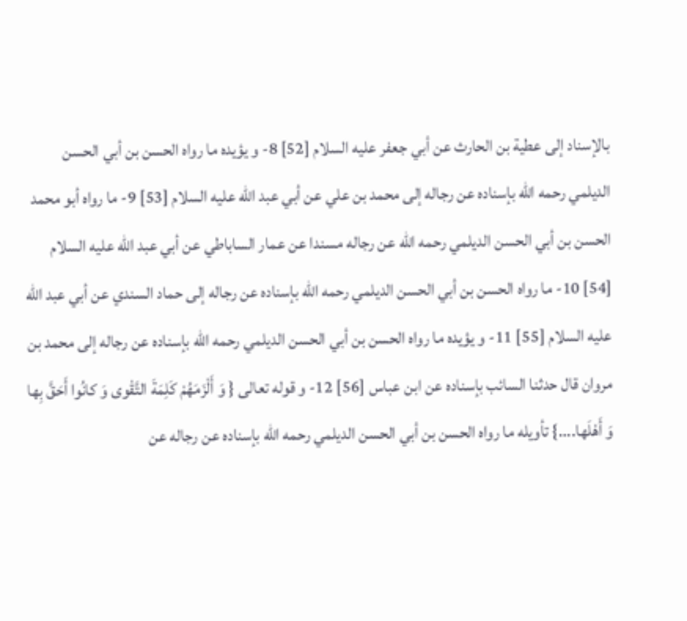بالإسناد إلى عطية بن الحارث عن أبي جعفر عليه السلام [52] 8- و يؤيده ما رواه الحسن بن أبي الحسن الديلمي رحمه الله بإسناده عن رجاله إلى محمد بن علي عن أبي عبد الله عليه السلام [53] 9- ما رواه أبو محمد الحسن بن أبي الحسن الديلمي رحمه الله عن رجاله مسندا عن عمار الساباطي عن أبي عبد الله عليه السلام [54] 10- ما رواه الحسن بن أبي الحسن الديلمي رحمه الله بإسناده عن رجاله إلى حماد السندي عن أبي عبد الله عليه السلام [55] 11- و يؤيده ما رواه الحسن بن أبي الحسن الديلمي رحمه الله بإسناده عن رجاله إلى محمد بن مروان قال حدثنا السائب بإسناده عن ابن عباس [56] 12- و قوله تعالى { وَ أَلْزَمَهُمْ كَلِمَةَ التَّقْوى وَ كانُوا أَحَقَّ بِها وَ أَهْلَها....} تأويله ما رواه الحسن بن أبي الحسن الديلمي رحمه الله بإسناده عن رجاله عن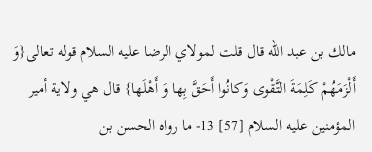مالك بن عبد الله قال قلت لمولاي الرضا عليه السلام قوله تعالى{وَ أَلْزَمَهُمْ كَلِمَةَ التَّقْوى وَكانُوا أَحَقَّ بِها وَ أَهْلَها} قال هي ولاية أمير المؤمنين عليه السلام [57] 13- ما رواه الحسن بن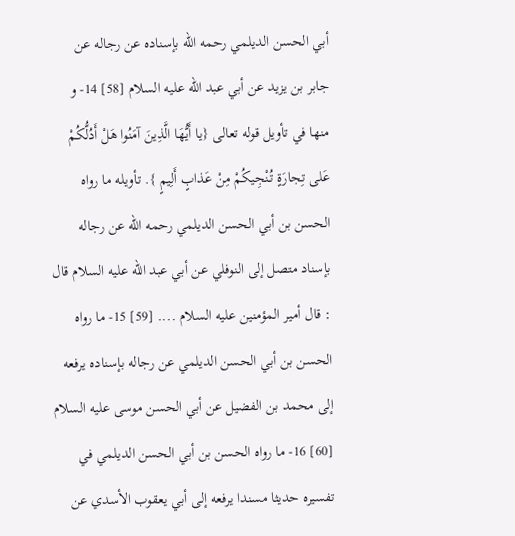أبي الحسن الديلمي رحمه الله بإسناده عن رجاله عن جابر بن يزيد عن أبي عبد الله عليه السلام [58] 14- و منها في تأويل قوله تعالى {يا أَيُّهَا الَّذِينَ آمَنُوا هَلْ أَدُلُّكُمْ عَلى تِجارَةٍ تُنْجِيكُمْ مِنْ عَذابٍ أَلِيمٍ }. تأويله ما رواه الحسن بن أبي الحسن الديلمي رحمه الله عن رجاله بإسناد متصل إلى النوفلي عن أبي عبد الله عليه السلام قال : قال أمير المؤمنين عليه السلام .... [59] 15- ما رواه الحسن بن أبي الحسن الديلمي عن رجاله بإسناده يرفعه إلى محمد بن الفضيل عن أبي الحسن موسى عليه السلام [60] 16- ما رواه الحسن بن أبي الحسن الديلمي في تفسيره حديثا مسندا يرفعه إلى أبي يعقوب الأسدي عن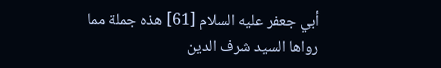أبي جعفر عليه السلام [61] هذه جملة مما رواها السيد شرف الدين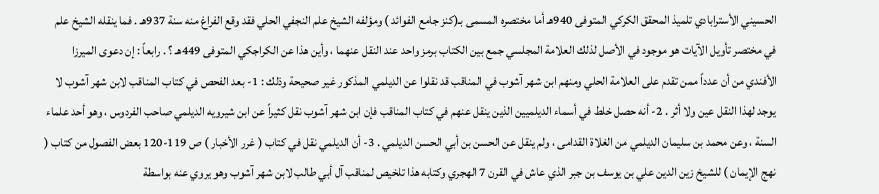الحسيني الأسترابادي تلميذ المحقق الكركي المتوفى 940هـ أما مختصره المسمى بـ(كنز جامع الفوائد ) ومؤلفه الشيخ علم النجفي الحلي فقد وقع الفراغ منه سنة 937هـ . فما ينقله الشيخ علم في مختصر تأويل الآيات هو موجود في الأصل لذلك العلامة المجلسي جمع بين الكتاب برمز واحد عند النقل عنهما ، وأين هذا عن الكراجكي المتوفى 449هـ ؟ . رابعاً : إن دعوى الميرزا الأفندي من أن عدداً ممن تقدم على العلامة الحلي ومنهم ابن شهر آشوب في المناقب قد نقلوا عن الديلمي المذكور غير صحيحة وذلك : 1- بعد الفحص في كتاب المناقب لابن شهر آشوب لا يوجد لهذا النقل عين ولا أثر . 2- أنه حصل خلط في أسماء الديلميين الذين ينقل عنهم في كتاب المناقب فإن ابن شهر آشوب نقل كثيراً عن ابن شيرويه الديلمي صاحب الفردوس ، وهو أحد علماء السنة ، وعن محمد بن سليمان الديلمي من الغلاة القدامى ، ولم ينقل عن الحسن بن أبي الحسن الديلمي . 3- أن الديلمي نقل في كتاب ( غرر الأخبار ) ص 119-120 بعض الفصول من كتاب ( نهج الإيمان ) للشيخ زين الدين علي بن يوسف بن جبر الذي عاش في القرن 7 الهجري وكتابه هذا تلخيص لمناقب آل أبي طالب لابن شهر آشوب وهو يروي عنه بواسطة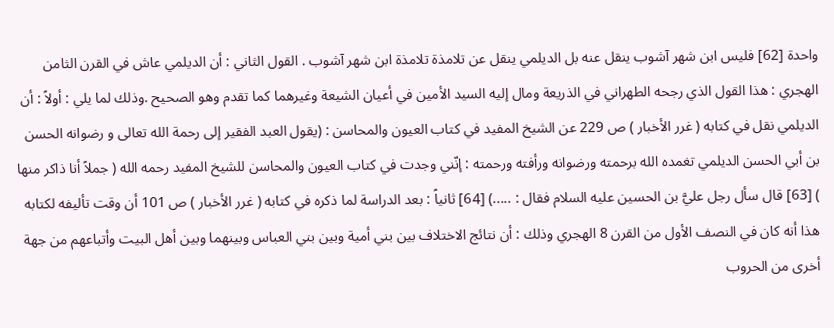واحدة [62] فليس ابن شهر آشوب ينقل عنه بل الديلمي ينقل عن تلامذة تلامذة ابن شهر آشوب . القول الثاني : أن الديلمي عاش في القرن الثامن الهجري : هذا القول الذي رجحه الطهراني في الذريعة ومال إليه السيد الأمين في أعيان الشيعة وغيرهما كما تقدم وهو الصحيح .وذلك لما يلي : أولاً : أن الديلمي نقل في كتابه ( غرر الأخبار ) ص 229 عن الشيخ المفيد في كتاب العيون والمحاسن : (يقول العبد الفقير إلى رحمة الله تعالى و رضوانه الحسن بن أبي الحسن الديلمي تغمده الله برحمته ورضوانه ورأفته ورحمته : إنّني وجدت في كتاب العيون والمحاسن للشيخ المفيد رحمه الله ( جملاً أنا ذاكر منها ) [63] قال سأل رجل عليَّ بن الحسين عليه السلام فقال : .....) [64] ثانياً : بعد الدراسة لما ذكره في كتابه ( غرر الأخبار ) ص 101 أن وقت تأليفه لكتابه هذا أنه كان في النصف الأول من القرن 8 الهجري وذلك : أن نتائج الاختلاف بين بني أمية وبين بني العباس وبينهما وبين أهل البيت وأتباعهم من جهة أخرى من الحروب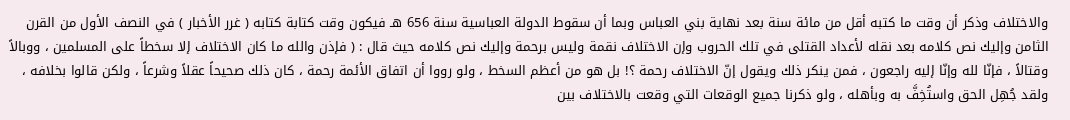والاختلاف وذكر أن وقت ما كتبه أقل من مائة سنة بعد نهاية بني العباس وبما أن سقوط الدولة العباسية سنة 656 هـ فيكون وقت كتابة كتابه ( غرر الأخبار ) في النصف الأول من القرن الثامن وإليك نص كلامه بعد نقله لأعداد القتلى في تلك الحروب وإن الاختلاف نقمة وليس برحمة وإليك نص كلامه حيث قال : ( فإذن والله ما كان الاختلاف إلا سخطاً على المسلمين ، ووبالاً وقتالاً ، فإنّا لله وإنّا إليه راجعون ، فمن ينكر ذلك ويقول إنّ الاختلاف رحمة ؟! بل هو من أعظم السخط ، ولو رووا أن اتفاق الأئمة رحمة ، كان ذلك صحيحاً عقلاً وشرعاً ، ولكن قالوا بخلافه ، ولقد جُهِل الحق واستُخِفَّ به وبأهله ، ولو ذكرنا جميع الوقعات التي وقعت بالاختلاف بين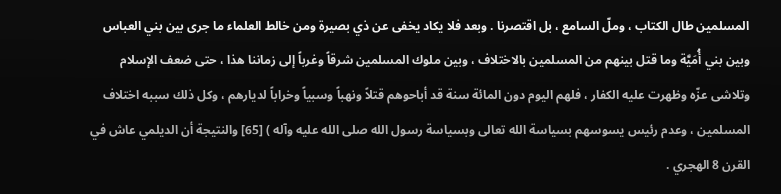المسلمين طال الكتاب ، وملّ السامع ، بل اقتصرنا . وبعد فلا يكاد يخفى عن ذي بصيرة ومن خالط العلماء ما جرى بين بني العباس وبين بني أُمَيَّة وما قتل بينهم من المسلمين بالاختلاف ، وبين ملوك المسلمين شرقاً وغرباً إلى زماننا هذا ، حتى ضعف الإسلام وتلاشى عزّه وظهرت عليه الكفار ، فلهم اليوم دون المائة سنة قد أباحوهم قتلاً ونهباً وسبياً وخراباً لديارهم ، وكل ذلك سببه اختلاف المسلمين ، وعدم رئيس يسوسهم بسياسة الله تعالى وبسياسة رسول الله صلى الله عليه وآله ) [65] والنتيجة أن الديلمي عاش في القرن 8 الهجري .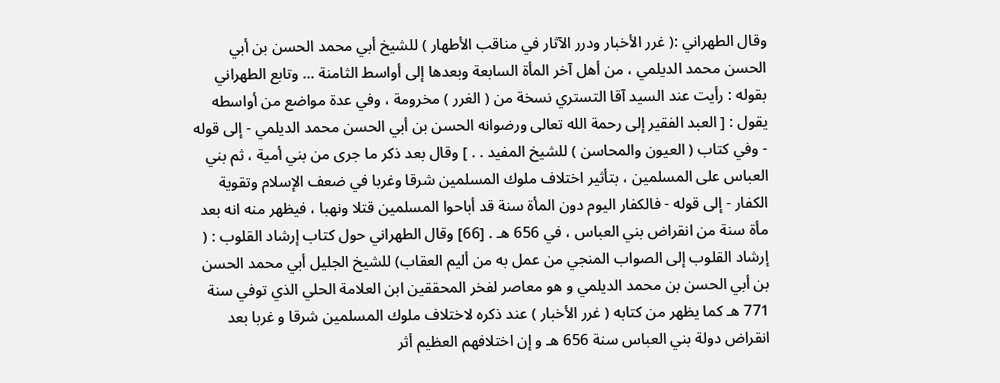وقال الطهراني :( غرر الأخبار ودرر الآثار في مناقب الأطهار ) للشيخ أبي محمد الحسن بن أبي الحسن محمد الديلمي ، من أهل آخر المأة السابعة وبعدها إلى أواسط الثامنة ... وتابع الطهراني بقوله : رأيت عند السيد آقا التستري نسخة من ( الغرر ) مخرومة ، وفي عدة مواضع من أواسطه يقول : [ العبد الفقير إلى رحمة الله تعالى ورضوانه الحسن بن أبي الحسن محمد الديلمي - إلى قوله - وفي كتاب ( العيون والمحاسن ) للشيخ المفيد . . ] وقال بعد ذكر ما جرى من بني أمية ، ثم بني العباس على المسلمين ، بتأثير اختلاف ملوك المسلمين شرقا وغربا في ضعف الإسلام وتقوية الكفار - إلى قوله - فالكفار اليوم دون المأة سنة قد أباحوا المسلمين قتلا ونهبا ، فيظهر منه انه بعد مأة سنة من انقراض بني العباس ، في 656 هـ . [66] وقال الطهراني حول كتاب إرشاد القلوب : ( إرشاد القلوب إلى الصواب المنجي من عمل به من أليم العقاب) للشيخ الجليل أبي محمد الحسن بن أبي الحسن بن محمد الديلمي و هو معاصر لفخر المحققين ابن العلامة الحلي الذي توفي سنة 771 هـ كما يظهر من كتابه ( غرر الأخبار ) عند ذكره لاختلاف ملوك المسلمين شرقا و غربا بعد انقراض دولة بني العباس سنة 656 هـ و إن اختلافهم العظيم أثر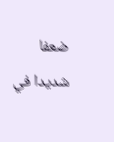ضعفا شديدا في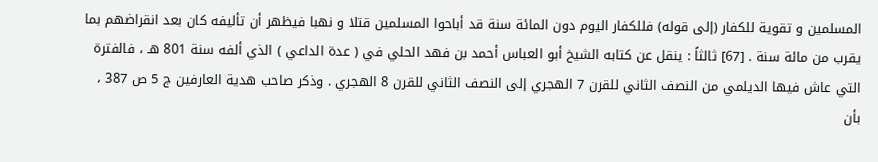المسلمين و تقوية للكفار (إلى قوله) فللكفار اليوم دون المائة سنة قد أباحوا المسلمين قتلا و نهبا فيظهر أن تأليفه كان بعد انقراضهم بما يقرب من مائة سنة . [67] ثالثاً : ينقل عن كتابه الشيخ أبو العباس أحمد بن فهد الحلي في ( عدة الداعي ) الذي ألفه سنة 801 هـ ، فالفترة التي عاش فيها الديلمي من النصف الثاني للقرن 7 الهجري إلى النصف الثاني للقرن 8 الهجري . وذكر صاحب هدية العارفين ج 5 ص 387 ، بأن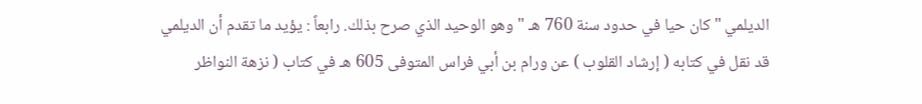الديلمي " كان حيا في حدود سنة 760 هـ " وهو الوحيد الذي صرح بذلك. رابعاً : يؤيد ما تقدم أن الديلمي قد نقل في كتابه ( إرشاد القلوب ) عن ورام بن أبي فراس المتوفى 605 هـ في كتاب ( نزهة النواظر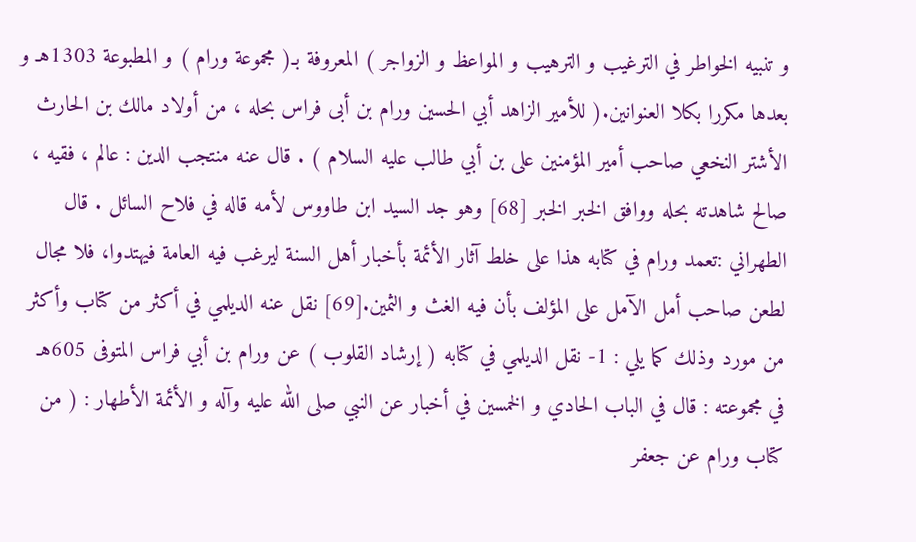و تنبيه الخواطر في الترغيب و الترهيب و المواعظ و الزواجر ) المعروفة بـ( مجموعة ورام ) و المطبوعة 1303هـ و بعدها مكررا بكلا العنوانين.( للأمير الزاهد أبي الحسين ورام بن أبى فراس بحله ، من أولاد مالك بن الحارث الأشتر النخعي صاحب أمير المؤمنين على بن أبي طالب عليه السلام ) . قال عنه منتجب الدين : عالم ، فقيه ، صالح شاهدته بحله ووافق الخبر الخبر [68] وهو جد السيد ابن طاووس لأمه قاله في فلاح السائل . قال الطهراني :تعمد ورام في كتابه هذا على خلط آثار الأئمة بأخبار أهل السنة ليرغب فيه العامة فيهتدوا، فلا مجال لطعن صاحب أمل الآمل على المؤلف بأن فيه الغث و الثمين.[69] نقل عنه الديلمي في أكثر من كتاب وأكثر من مورد وذلك كما يلي : 1- نقل الديلمي في كتابه ( إرشاد القلوب ) عن ورام بن أبي فراس المتوفى 605هـ في مجموعته : قال في الباب الحادي و الخمسين في أخبار عن النبي صلى الله عليه وآله و الأئمة الأطهار : ( من كتاب ورام عن جعفر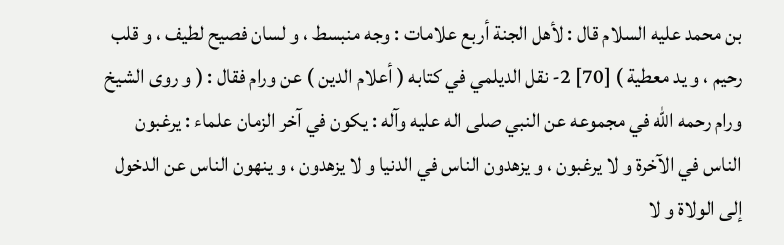بن محمد عليه السلام قال : لأهل الجنة أربع علامات : وجه منبسط ، و لسان فصيح لطيف ، و قلب رحيم ، و يد معطية ) [70] 2- نقل الديلمي في كتابه ( أعلام الدين ) عن ورام فقال : ( و روى الشيخ ورام رحمه الله في مجموعه عن النبي صلى اله عليه وآله : يكون في آخر الزمان علماء : يرغبون الناس في الآخرة و لا يرغبون ، و يزهدون الناس في الدنيا و لا يزهدون ، و ينهون الناس عن الدخول إلى الولاة و لا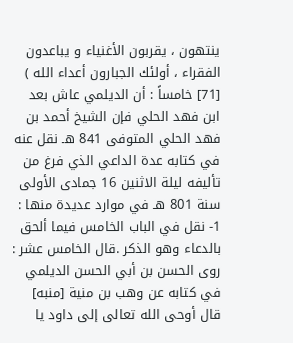ينتهون ، يقربون الأغنياء و يباعدون الفقراء ، أولئك الجبارون أعداء الله ) [71] خامساً : أن الديلمي عاش بعد ابن فهد الحلي فإن الشيخ أحمد بن فهد الحلي المتوفى 841 هـ نقل عنه في كتابه عدة الداعي الذي فرغ من تأليفه ليلة الاثنين 16 جمادى الأولى سنة 801 هـ في موارد عديدة منها : 1- نقل في الباب الخامس فيما ألحق بالدعاء وهو الذكر .قال الخامس عشر : روى الحسن بن أبي الحسن الديلمي في كتابه عن وهب بن منية [منبه] قال أوحى الله تعالى إلى داود يا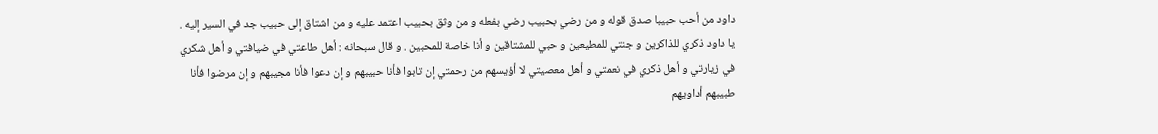داود من أحب حبيبا صدق قوله و من رضي بحبيب رضي بفعله و من وثق بحبيب اعتمد عليه و من اشتاق إلى حبيب جد في السير إليه . يا داود ذكري للذاكرين و جنتي للمطيعين و حبي للمشتاقين و أنا خاصة للمحبين . و قال سبحانه : أهل طاعتي في ضيافتي و أهل شكري في زيارتي و أهل ذكري في نعمتي و أهل معصيتي لا أؤيسهم من رحمتي إن تابوا فأنا حبيبهم و إن دعوا فأنا مجيبهم و إن مرضوا فأنا طبيبهم أداويهم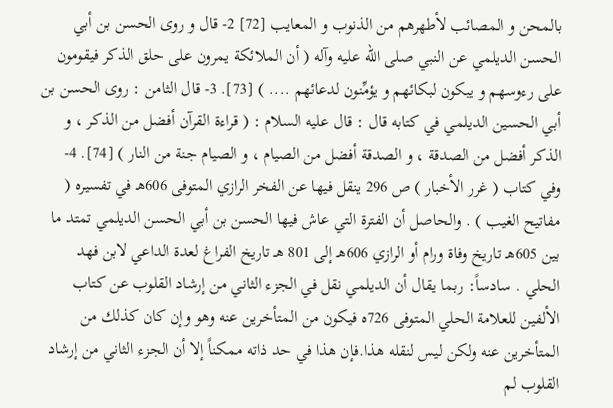بالمحن و المصائب لأطهرهم من الذنوب و المعايب [72] 2- قال و روى الحسن بن أبي الحسن الديلمي عن النبي صلى الله عليه وآله ( أن الملائكة يمرون على حلق الذكر فيقومون على رءوسهم و يبكون لبكائهم و يؤمِّنون لدعائهم .... ) [73]. 3- قال الثامن : روى الحسن بن أبي الحسين الديلمي في كتابه قال : قال عليه السلام : ( قراءة القرآن أفضل من الذكر ، و الذكر أفضل من الصدقة ، و الصدقة أفضل من الصيام ، و الصيام جنة من النار ) [74]. 4- وفي كتاب ( غرر الأخبار ) ص 296 ينقل فيها عن الفخر الرازي المتوفى 606هـ في تفسيره ( مفاتيح الغيب ) . والحاصل أن الفترة التي عاش فيها الحسن بن أبي الحسن الديلمي تمتد ما بين 605هـ تاريخ وفاة ورام أو الرازي 606هـ إلى 801 هـ تاريخ الفراغ لعدة الداعي لابن فهد الحلي . سادساً: ربما يقال أن الديلمي نقل في الجزء الثاني من إرشاد القلوب عن كتاب الألفين للعلامة الحلي المتوفى 726ه فيكون من المتأخرين عنه وهو وإن كان كذلك من المتأخرين عنه ولكن ليس لنقله هذا.فإن هذا في حد ذاته ممكناً إلا أن الجزء الثاني من إرشاد القلوب لم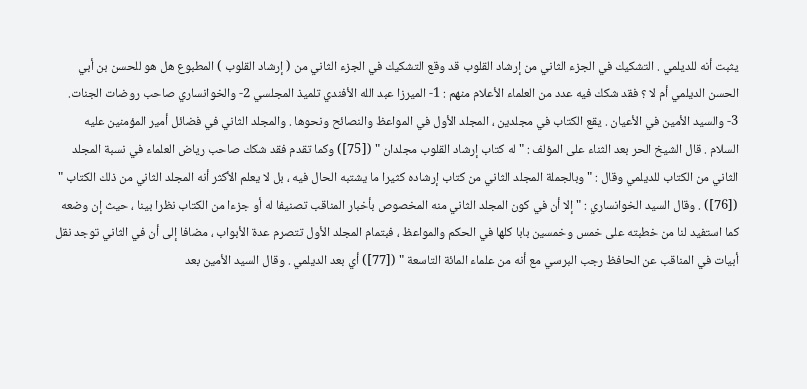يثبت أنه للديلمي . التشكيك في الجزء الثاني من إرشاد القلوب قد وقع التشكيك في الجزء الثاني من ( إرشاد القلوب ) المطبوع هل هو للحسن بن أبي الحسن الديلمي أم لا ؟ فقد شكك فيه عدد من العلماء الأعلام منهم : 1- الميرزا عبد الله الأفندي تلميذ المجلسي 2- والخوانساري صاحب روضات الجنات. 3- والسيد الأمين في الأعيان . يقع الكتاب في مجلدين ، المجلد الأول في المواعظ والنصائح ونحوها . والمجلد الثاني في فضائل أمير المؤمنين عليه السلام . قال الشيخ الحر بعد الثناء على المؤلف : " له كتاب إرشاد القلوب مجلدان " ([75]) وكما تقدم فقد شكك صاحب رياض العلماء في نسبة المجلد الثاني من الكتاب للديلمي وقال : " وبالجملة المجلد الثاني من كتاب إرشاده كثيرا ما يشتبه الحال فيه ، بل لا يعلم الأكثر أنه المجلد الثاني من ذلك الكتاب " ([76]) . وقال السيد الخوانساري : " إلا أن في كون المجلد الثاني منه المخصوص بأخبار المناقب تصنيفا له أو جزءا من الكتاب نظرا بينا ، حيث إن وضعه كما استفيد لنا من خطبته على خمس وخمسين بابا كلها في الحكم والمواعظ ، فبتمام المجلد الأول تتصرم عدة الأبواب ، مضافا إلى أن في الثاني توجد نقل أبيات في المناقب عن الحافظ رجب البرسي مع أنه من علماء المائة التاسعة " ([77]) أي بعد الديلمي . وقال السيد الأمين بعد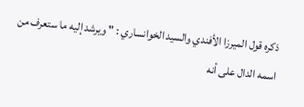ذكره قول الميرزا الأفندي والسيد الخوانساري : " ويرشد إليه ما ستعرف من اسمه الدال على أنه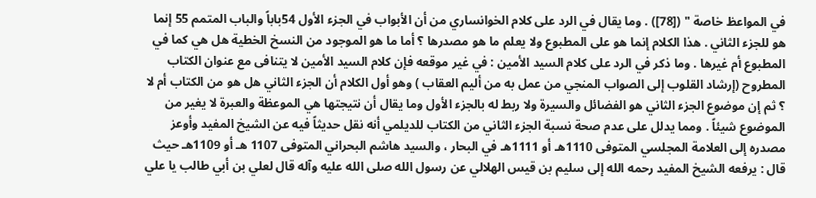في المواعظ خاصة " ([78]) . وما يقال في الرد على كلام الخوانساري من أن الأبواب في الجزء الأول 54باباً والباب المتمم 55 إنما هو للجزء الثاني . هذا الكلام إنما هو على المطبوع ولا يعلم ما هو مصدرها ؟ أما ما هو الموجود من النسخ الخطية هل هي كما في المطبوع أم غيرها . وما ذكر في الرد على كلام السيد الأمين : في غير موقعه فإن كلام السيد الأمين لا يتنافى مع عنوان الكتاب المطروح (إرشاد القلوب إلى الصواب المنجي من عمل به من أليم العقاب ) وهو أول الكلام أن الجزء الثاني هل هو من الكتاب أم لا ؟ ثم إن موضوع الجزء الثاني هو الفضائل والسيرة ولا ربط له بالجزء الأول وما يقال أن نتيجتها هي الموعظة والعبرة لا يغير من الموضوع شيئاً . ومما يدلل على عدم صحة نسبة الجزء الثاني من الكتاب للديلمي أنه نقل حديثاً فيه عن الشيخ المفيد وأوعز مصدره إلى العلامة المجلسي المتوفى 1110هـ أو 1111هـ في البحار ، والسيد هاشم البحراني المتوفى 1107 هـ أو 1109هـ حيث قال : يرفعه الشيخ المفيد رحمه الله إلى سليم بن قيس الهلالي عن رسول الله صلى الله عليه وآله قال لعلي بن أبي طالب يا علي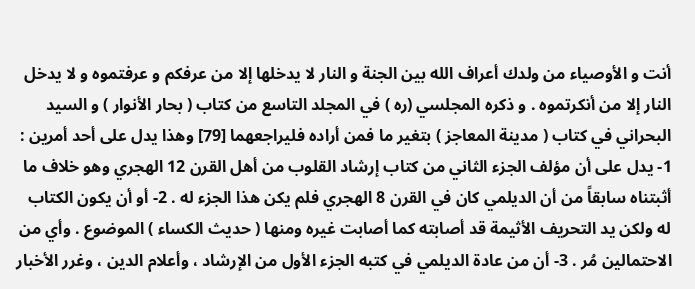أنت و الأوصياء من ولدك أعراف الله بين الجنة و النار لا يدخلها إلا من عرفكم و عرفتموه و لا يدخل النار إلا من أنكرتموه . و ذكره المجلسي (ره ) في المجلد التاسع من كتاب ( بحار الأنوار ) و السيد البحراني في كتاب ( مدينة المعاجز ) بتغير ما فمن أراده فليراجعهما [79] وهذا يدل على أحد أمرين : 1- يدل على أن مؤلف الجزء الثاني من كتاب إرشاد القلوب من أهل القرن 12 الهجري وهو خلاف ما أثبتناه سابقاً من أن الديلمي كان في القرن 8 الهجري فلم يكن هذا الجزء له . 2- أو أن يكون الكتاب له ولكن يد التحريف الأثيمة قد أصابته كما أصابت غيره ومنها ( حديث الكساء ) الموضوع . وأي من الاحتمالين مُر . 3- أن من عادة الديلمي في كتبه الجزء الأول من الإرشاد ، وأعلام الدين ، وغرر الأخبار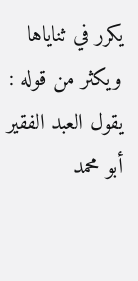يكرر في ثناياها ويكثر من قوله : يقول العبد الفقير أبو محمد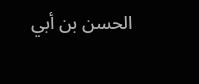الحسن بن أبي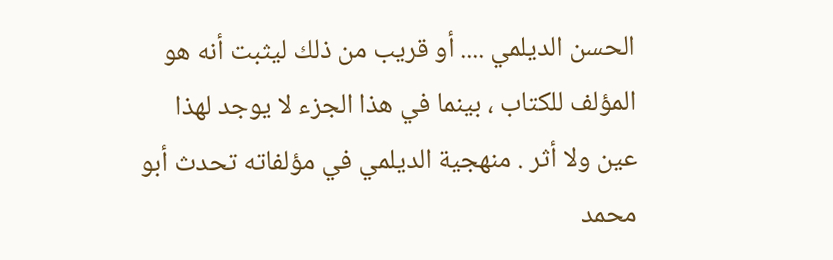الحسن الديلمي .... أو قريب من ذلك ليثبت أنه هو المؤلف للكتاب ، بينما في هذا الجزء لا يوجد لهذا عين ولا أثر . منهجية الديلمي في مؤلفاته تحدث أبو محمد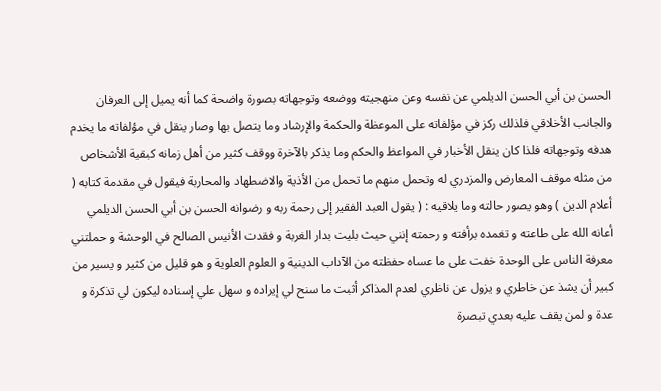الحسن بن أبي الحسن الديلمي عن نفسه وعن منهجيته ووضعه وتوجهاته بصورة واضحة كما أنه يميل إلى العرفان والجانب الأخلاقي فلذلك ركز في مؤلفاته على الموعظة والحكمة والإرشاد وما يتصل بها وصار ينقل في مؤلفاته ما يخدم هدفه وتوجهاته فلذا كان ينقل الأخبار في المواعظ والحكم وما يذكر بالآخرة ووقف كثير من أهل زمانه كبقية الأشخاص من مثله موقف المعارض والمزدري له وتحمل منهم ما تحمل من الأذية والاضطهاد والمحاربة فيقول في مقدمة كتابه ( أعلام الدين ) وهو يصور حالته وما يلاقيه : ( يقول العبد الفقير إلى رحمة ربه و رضوانه الحسن بن أبي الحسن الديلمي أعانه الله على طاعته و تغمده برأفته و رحمته إنني حيث بليت بدار الغربة و فقدت الأنيس الصالح في الوحشة و حملتني معرفة الناس على الوحدة خفت على ما عساه حفظته من الآداب الدينية و العلوم العلوية و هو قليل من كثير و يسير من كبير أن يشذ عن خاطري و يزول عن ناظري لعدم المذاكر أثبت ما سنح لي إيراده و سهل علي إسناده ليكون لي تذكرة و عدة و لمن يقف عليه بعدي تبصرة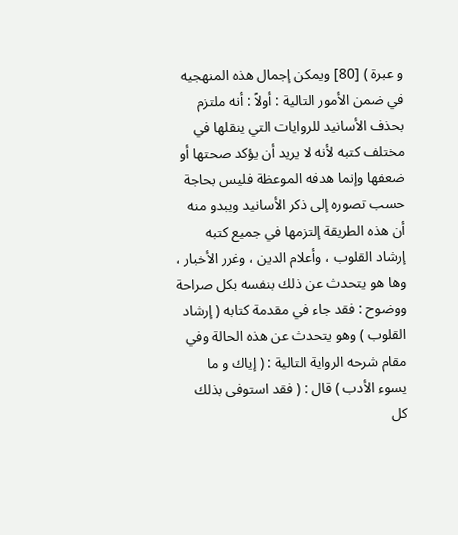و عبرة ) [80] ويمكن إجمال هذه المنهجيه في ضمن الأمور التالية : أولاً : أنه ملتزم بحذف الأسانيد للروايات التي ينقلها في مختلف كتبه لأنه لا يريد أن يؤكد صحتها أو ضعفها وإنما هدفه الموعظة فليس بحاجة حسب تصوره إلى ذكر الأسانيد ويبدو منه أن هذه الطريقة إلتزمها في جميع كتبه إرشاد القلوب ، وأعلام الدين ، وغرر الأخبار ، وها هو يتحدث عن ذلك بنفسه بكل صراحة ووضوح : فقد جاء في مقدمة كتابه ( إرشاد القلوب ) وهو يتحدث عن هذه الحالة وفي مقام شرحه الرواية التالية : ( إياك و ما يسوء الأدب ) قال : ( فقد استوفى بذلك كل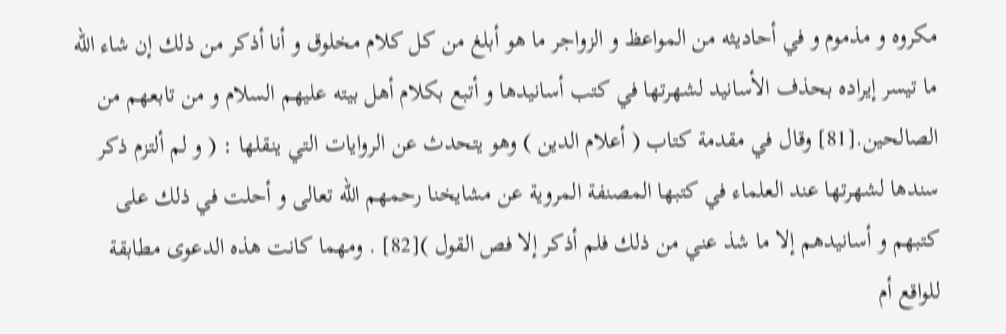مكروه و مذموم و في أحاديثه من المواعظ و الزواجر ما هو أبلغ من كل كلام مخلوق و أنا أذكر من ذلك إن شاء الله ما تيسر إيراده بحذف الأسانيد لشهرتها في كتب أسانيدها و أتبع بكلام أهل بيته عليهم السلام و من تابعهم من الصالحين.[81] وقال في مقدمة كتاب ( أعلام الدين ) وهو يتحدث عن الروايات التي ينقلها : ( و لم ألتزم ذكر سندها لشهرتها عند العلماء في كتبها المصنفة المروية عن مشايخنا رحمهم الله تعالى و أحلت في ذلك على كتبهم و أسانيدهم إلا ما شذ عني من ذلك فلم أذكر إلا فص القول )[82] . ومهما كانت هذه الدعوى مطابقة للواقع أم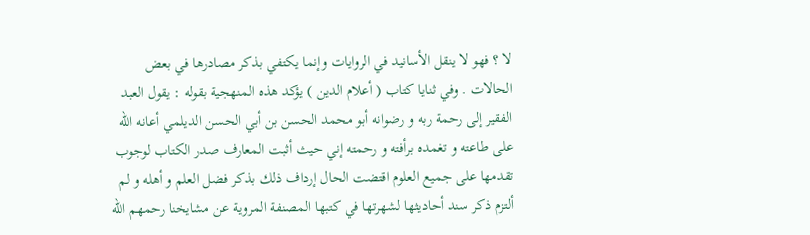لا ؟ فهو لا ينقل الأسانيد في الروايات وإنما يكتفي بذكر مصادرها في بعض الحالات . وفي ثنايا كتاب ( أعلام الدين ) يؤكد هذه المنهجية بقوله : يقول العبد الفقير إلى رحمة ربه و رضوانه أبو محمد الحسن بن أبي الحسن الديلمي أعانه الله على طاعته و تغمده برأفته و رحمته إني حيث أثبت المعارف صدر الكتاب لوجوب تقدمها على جميع العلوم اقتضت الحال إرداف ذلك بذكر فضل العلم و أهله و لم ألتزم ذكر سند أحاديثها لشهرتها في كتبها المصنفة المروية عن مشايخنا رحمهم الله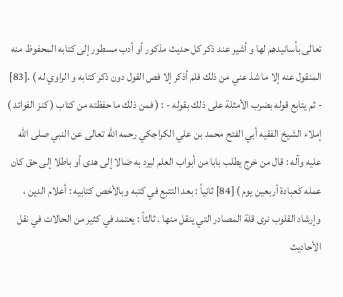تعالى بأسانيدهم لها و أشير عند ذكر كل حديث مذكور أو أدب مسطور إلى كتابه المحفوظ منه المنقول عنه إلا ما شذ عني من ذلك فلم أذكر إلا فص القول دون ذكر كتابه و الراوي له ) .[83] - ثم يتابع قوله بضرب الأمثلة على ذلك بقوله - : ( فمن ذلك ما حفظته من كتاب ( كنز الفوائد ) إملاء الشيخ الفقيه أبي الفتح محمد بن علي الكراجكي رحمه الله تعالى عن النبي صلى الله عليه وآله : قال من خرج يطلب بابا من أبواب العلم ليرد به ضالا إلى هدى أو باطلا إلى حق كان عمله كعبادة أربعين يوم ) [84] ثانياً : بعد التتبع في كتبه وبالأخص كتابيه : أعلام الدين ، وإرشاد القلوب نرى قلة المصادر التي ينقل منها . ثالثاً : يعتمد في كثير من الحالات في نقل الأحاديث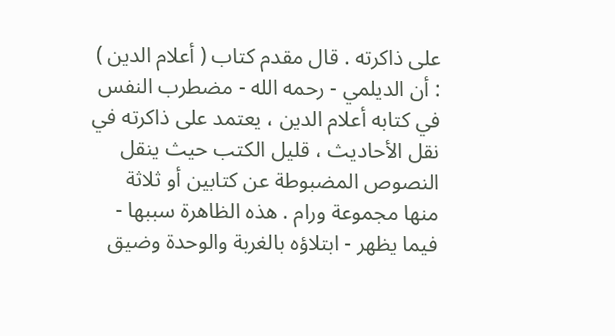على ذاكرته . قال مقدم كتاب ( أعلام الدين ) : أن الديلمي - رحمه الله - مضطرب النفس في كتابه أعلام الدين ، يعتمد على ذاكرته في نقل الأحاديث ، قليل الكتب حيث ينقل النصوص المضبوطة عن كتابين أو ثلاثة منها مجموعة ورام . هذه الظاهرة سببها - فيما يظهر - ابتلاؤه بالغربة والوحدة وضيق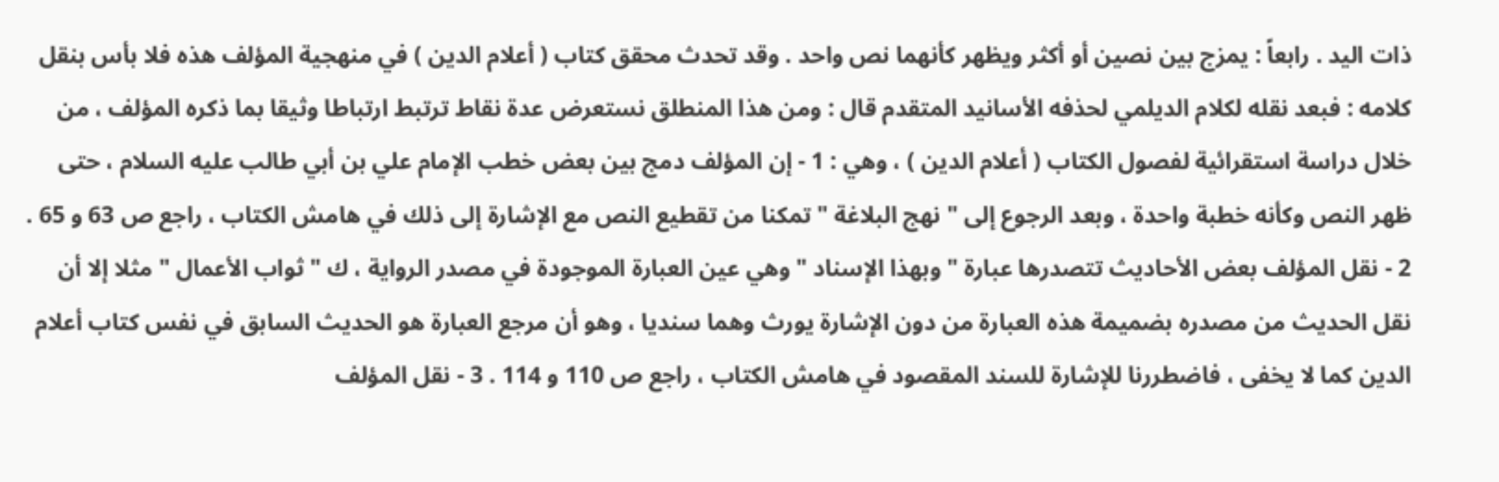ذات اليد . رابعاً : يمزج بين نصين أو أكثر ويظهر كأنهما نص واحد . وقد تحدث محقق كتاب ( أعلام الدين ) في منهجية المؤلف هذه فلا بأس بنقل كلامه : فبعد نقله لكلام الديلمي لحذفه الأسانيد المتقدم قال : ومن هذا المنطلق نستعرض عدة نقاط ترتبط ارتباطا وثيقا بما ذكره المؤلف ، من خلال دراسة استقرائية لفصول الكتاب ( أعلام الدين ) ، وهي : 1 - إن المؤلف دمج بين بعض خطب الإمام علي بن أبي طالب عليه السلام ، حتى ظهر النص وكأنه خطبة واحدة ، وبعد الرجوع إلى " نهج البلاغة " تمكنا من تقطيع النص مع الإشارة إلى ذلك في هامش الكتاب ، راجع ص 63 و 65 . 2 - نقل المؤلف بعض الأحاديث تتصدرها عبارة " وبهذا الإسناد " وهي عين العبارة الموجودة في مصدر الرواية ، ك " ثواب الأعمال " مثلا إلا أن نقل الحديث من مصدره بضميمة هذه العبارة من دون الإشارة يورث وهما سنديا ، وهو أن مرجع العبارة هو الحديث السابق في نفس كتاب أعلام الدين كما لا يخفى ، فاضطررنا للإشارة للسند المقصود في هامش الكتاب ، راجع ص 110 و 114 . 3 - نقل المؤلف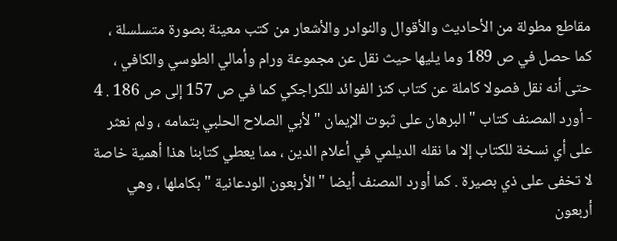مقاطع مطولة من الأحاديث والأقوال والنوادر والأشعار من كتب معينة بصورة متسلسلة ، كما حصل في ص 189 وما يليها حيث نقل عن مجموعة ورام وأمالي الطوسي والكافي ، حتى أنه نقل فصولا كاملة عن كتاب كنز الفوائد للكراجكي كما في ص 157 إلى ص 186 . 4 - أورد المصنف كتاب " البرهان على ثبوت الإيمان " لأبي الصلاح الحلبي بتمامه ، ولم نعثر على أي نسخة للكتاب إلا ما نقله الديلمي في أعلام الدين ، مما يعطي كتابنا هذا أهمية خاصة لا تخفى على ذي بصيرة . كما أورد المصنف أيضا " الأربعون الودعانية " بكاملها ، وهي أربعون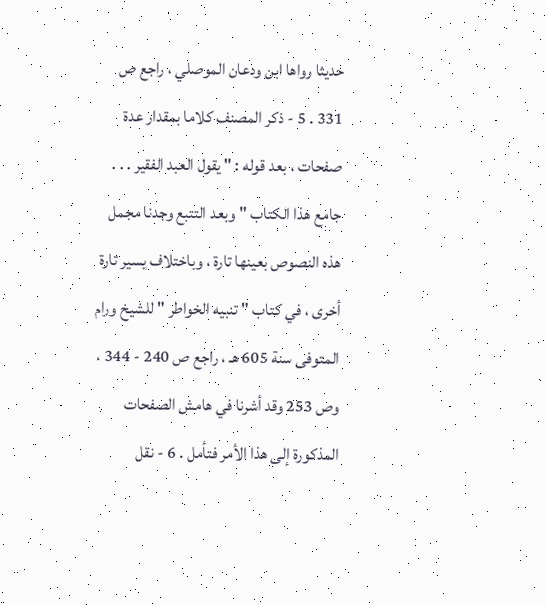حديثا رواها ابن ودعان الموصلي ، راجع ص 331 . 5 - ذكر المصنف كلاما بمقدار عدة صفحات ، بعد قوله : " يقول العبد الفقير . . . جامع هذا الكتاب " وبعد التتبع وجدنا مجمل هذه النصوص بعينها تارة ، وباختلاف يسير تارة أخرى ، في كتاب " تنبيه الخواطر " للشيخ ورام المتوفى سنة 605 هـ ، راجع ص 240 - 344 ، وص 253 وقد أشرنا في هامش الصفحات المذكورة إلى هذا الأمر فتأمل . 6 - نقل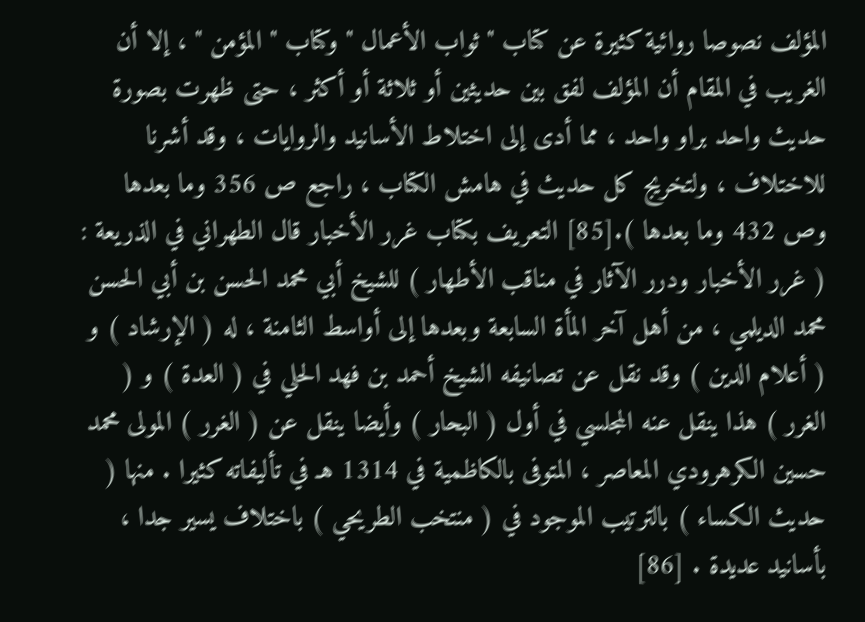المؤلف نصوصا روائية كثيرة عن كتاب " ثواب الأعمال " وكتاب " المؤمن " ، إلا أن الغريب في المقام أن المؤلف لفق بين حديثين أو ثلاثة أو أكثر ، حتى ظهرت بصورة حديث واحد براو واحد ، مما أدى إلى اختلاط الأسانيد والروايات ، وقد أشرنا للاختلاف ، ولتخريج كل حديث في هامش الكتاب ، راجع ص 356 وما بعدها وص 432 وما بعدها ).[85] التعريف بكتاب غرر الأخبار قال الطهراني في الذريعة : ( غرر الأخبار ودرر الآثار في مناقب الأطهار ) للشيخ أبي محمد الحسن بن أبي الحسن محمد الديلمي ، من أهل آخر المأة السابعة وبعدها إلى أواسط الثامنة ، له ( الإرشاد ) و ( أعلام الدين ) وقد نقل عن تصانيفه الشيخ أحمد بن فهد الحلي في ( العدة ) و ( الغرر ) هذا ينقل عنه المجلسي في أول ( البحار ) وأيضا ينقل عن ( الغرر ) المولى محمد حسين الكرهرودي المعاصر ، المتوفى بالكاظمية في 1314 هـ في تأليفاته كثيرا . منها ( حديث الكساء ) بالترتيب الموجود في ( منتخب الطريحي ) باختلاف يسير جدا ، بأسانيد عديدة . [86]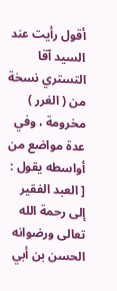أقول رأيت عند السيد آقا التستري نسخة من ( الغرر ) مخرومة ، وفي عدة مواضع من أواسطه يقول : [ العبد الفقير إلى رحمة الله تعالى ورضوانه الحسن بن أبي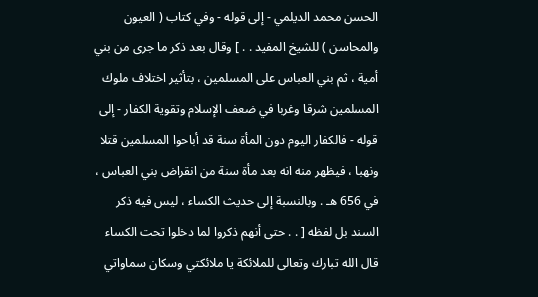الحسن محمد الديلمي - إلى قوله - وفي كتاب ( العيون والمحاسن ) للشيخ المفيد . . ] وقال بعد ذكر ما جرى من بني أمية ، ثم بني العباس على المسلمين ، بتأثير اختلاف ملوك المسلمين شرقا وغربا في ضعف الإسلام وتقوية الكفار - إلى قوله - فالكفار اليوم دون المأة سنة قد أباحوا المسلمين قتلا ونهبا ، فيظهر منه انه بعد مأة سنة من انقراض بني العباس ، في 656 هـ . وبالنسبة إلى حديث الكساء ، ليس فيه ذكر السند بل لفظه [ . . حتى أنهم ذكروا لما دخلوا تحت الكساء قال الله تبارك وتعالى للملائكة يا ملائكتي وسكان سماواتي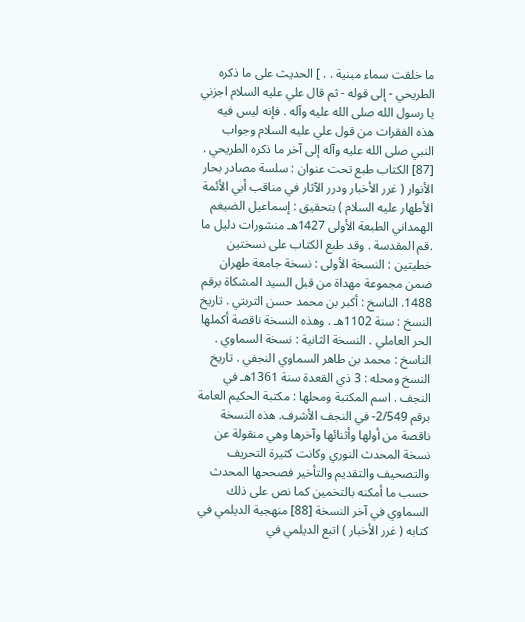ما خلقت سماء مبنية . . ] الحديث على ما ذكره الطريحي - إلى قوله - ثم قال علي عليه السلام اجزني يا رسول الله صلى الله عليه وآله . فإنه ليس فيه هذه الفقرات من قول علي عليه السلام وجواب النبي صلى الله عليه وآله إلى آخر ما ذكره الطريحي . [87] الكتاب طبع تحت عنوان : سلسة مصادر بحار الأنوار ( غرر الأخبار ودرر الآثار في مناقب أبي الأئمة الأطهار عليه السلام ) بتحقيق : إسماعيل الضيغم الهمداني الطبعة الأولى 1427هـ منشورات دليل ما .قم المقدسة . وقد طبع الكتاب على نسختين خطيتين : النسخة الأولى : نسخة جامعة طهران ضمن مجموعة مهداة من قبل السيد المشكاة برقم 1488. الناسخ : أكبر بن محمد حسن التربتي . تاريخ النسخ : سنة 1102هـ . وهذه النسخة ناقصة أكملها الحر العاملي . النسخة الثانية : نسخة السماوي . الناسخ : محمد بن طاهر السماوي النجفي . تاريخ النسخ ومحله : 3 ذي القعدة سنة 1361هـ في النجف . اسم المكتبة ومحلها : مكتبة الحكيم العامة برقم 2/549- في النجف الأشرف. هذه النسخة ناقصة من أولها وأثنائها وآخرها وهي منقولة عن نسخة المحدث النوري وكانت كثيرة التحريف والتصحيف والتقديم والتأخير فصححها المحدث حسب ما أمكنه بالتخمين كما نص على ذلك السماوي في آخر النسخة [88] منهجية الديلمي في كتابه ( غرر الأخبار ) اتبع الديلمي في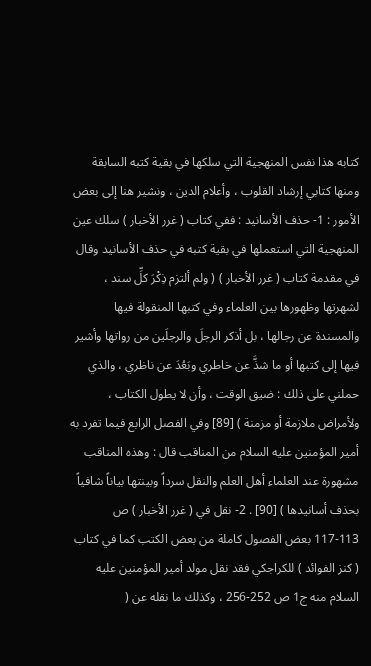كتابه هذا نفس المنهجية التي سلكها في بقية كتبه السابقة ومنها كتابي إرشاد القلوب ، وأعلام الدين ، ونشير هنا إلى بعض الأمور : 1- حذف الأسانيد : ففي كتاب ( غرر الأخبار ) سلك عين المنهجية التي استعملها في بقية كتبه في حذف الأسانيد وقال في مقدمة كتاب ( غرر الأخبار ) ( ولم ألتزم ذِكْرَ كلِّ سند ، لشهرتها وظهورها بين العلماء وفي كتبها المنقولة فيها والمسندة عن رجالها ، بل أذكر الرجلَ والرجلَين من رواتها وأشير فيها إلى كتبها أو ما شذَّ عن خاطري وبَعُدَ عن ناظري ، والذي حملني على ذلك : ضيق الوقت ، وأن لا يطول الكتاب ، ولأمراض ملازمة أو مزمنة ) [89] وفي الفصل الرابع فيما تفرد به أمير المؤمنين عليه السلام من المناقب قال : وهذه المناقب مشهورة عند العلماء أهل العلم والنقل سرداً وبينتها بياناً شافياً بحذف أسانيدها ) [90] . 2- نقل في ( غرر الأخبار ) ص 113-117 بعض الفصول كاملة من بعض الكتب كما في كتاب ( كنز الفوائد ) للكراجكي فقد نقل مولد أمير المؤمنين عليه السلام منه ج1 ص 252-256 ، وكذلك ما نقله عن (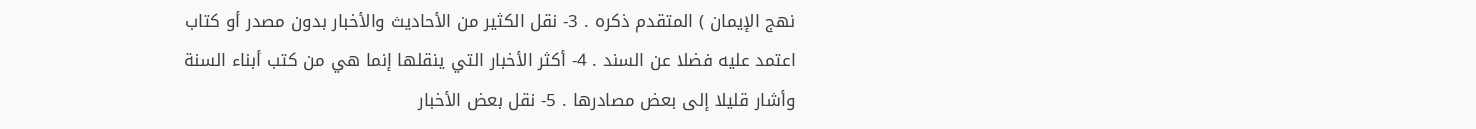نهج الإيمان ) المتقدم ذكره . 3- نقل الكثير من الأحاديث والأخبار بدون مصدر أو كتاب اعتمد عليه فضلا عن السند . 4- أكثر الأخبار التي ينقلها إنما هي من كتب أبناء السنة وأشار قليلا إلى بعض مصادرها . 5- نقل بعض الأخبار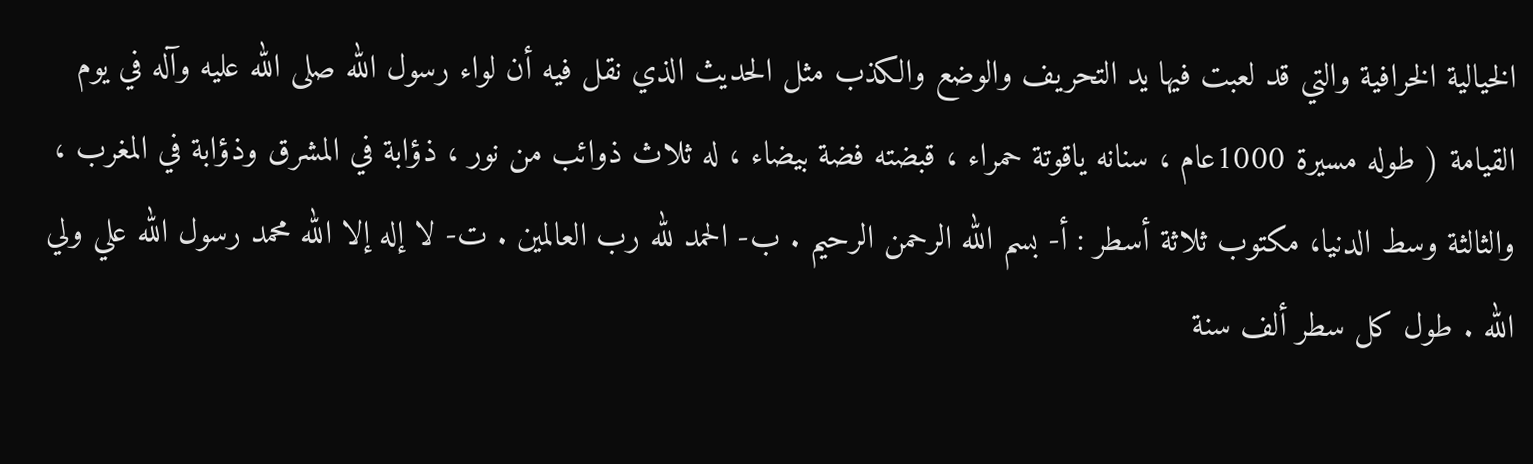الخيالية الخرافية والتي قد لعبت فيها يد التحريف والوضع والكذب مثل الحديث الذي نقل فيه أن لواء رسول الله صلى الله عليه وآله في يوم القيامة ( طوله مسيرة 1000عام ، سنانه ياقوتة حمراء ، قبضته فضة بيضاء ، له ثلاث ذوائب من نور ، ذؤابة في المشرق وذؤابة في المغرب ، والثالثة وسط الدنيا، مكتوب ثلاثة أسطر : أ- بسم الله الرحمن الرحيم . ب- الحمد لله رب العالمين . ت- لا إله إلا الله محمد رسول الله علي ولي الله . طول كل سطر ألف سنة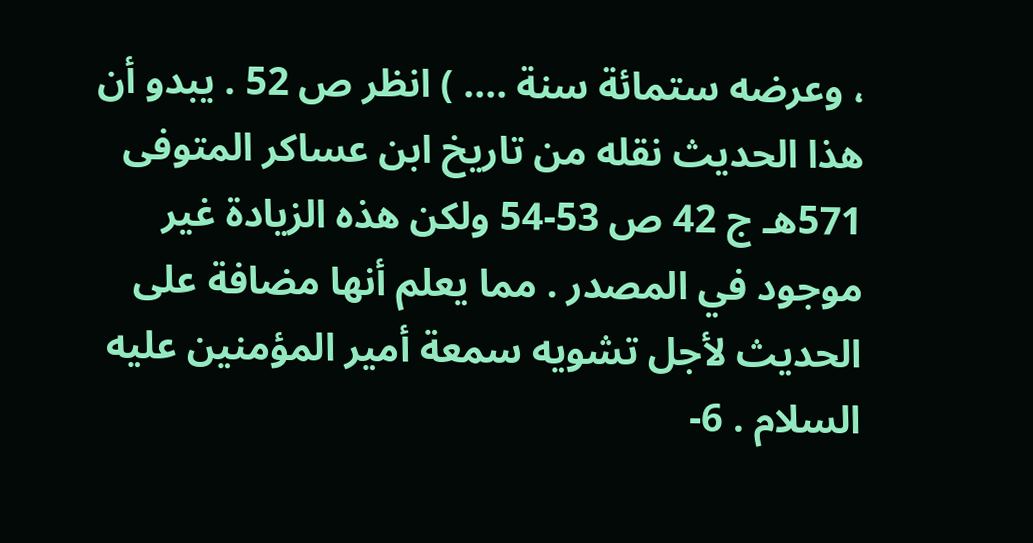، وعرضه ستمائة سنة .... ) انظر ص 52 . يبدو أن هذا الحديث نقله من تاريخ ابن عساكر المتوفى 571هـ ج 42 ص 53-54 ولكن هذه الزيادة غير موجود في المصدر . مما يعلم أنها مضافة على الحديث لأجل تشويه سمعة أمير المؤمنين عليه السلام . 6-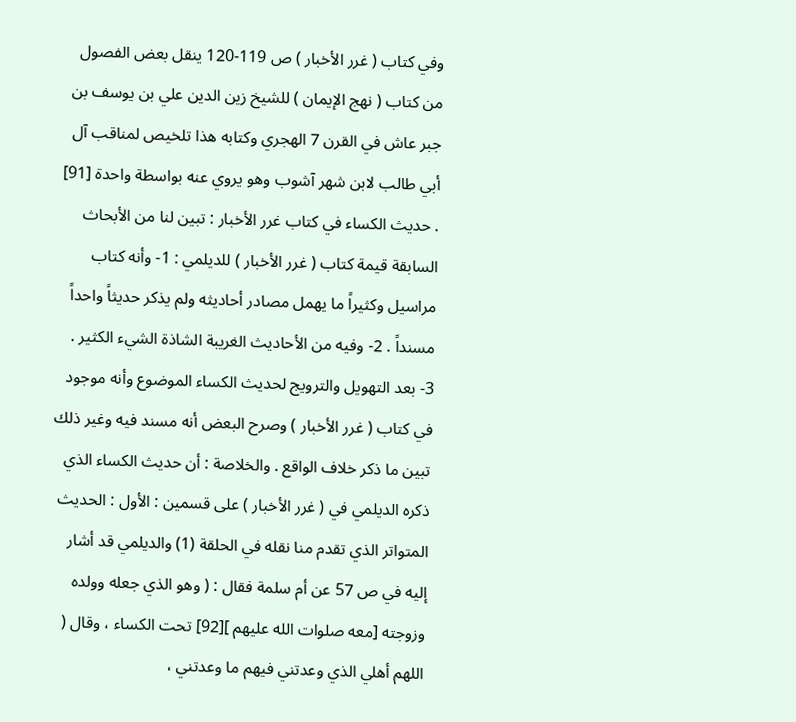وفي كتاب ( غرر الأخبار ) ص 119-120 ينقل بعض الفصول من كتاب ( نهج الإيمان ) للشيخ زين الدين علي بن يوسف بن جبر عاش في القرن 7 الهجري وكتابه هذا تلخيص لمناقب آل أبي طالب لابن شهر آشوب وهو يروي عنه بواسطة واحدة [91] . حديث الكساء في كتاب غرر الأخبار : تبين لنا من الأبحاث السابقة قيمة كتاب ( غرر الأخبار ) للديلمي : 1- وأنه كتاب مراسيل وكثيراً ما يهمل مصادر أحاديثه ولم يذكر حديثاً واحداً مسنداً . 2- وفيه من الأحاديث الغريبة الشاذة الشيء الكثير . 3- بعد التهويل والترويج لحديث الكساء الموضوع وأنه موجود في كتاب ( غرر الأخبار ) وصرح البعض أنه مسند فيه وغير ذلك تبين ما ذكر خلاف الواقع . والخلاصة : أن حديث الكساء الذي ذكره الديلمي في ( غرر الأخبار ) على قسمين : الأول : الحديث المتواتر الذي تقدم منا نقله في الحلقة (1) والديلمي قد أشار إليه في ص 57 عن أم سلمة فقال : ( وهو الذي جعله وولده وزوجته [معه صلوات الله عليهم ][92] تحت الكساء ، وقال ( اللهم أهلي الذي وعدتني فيهم ما وعدتني ،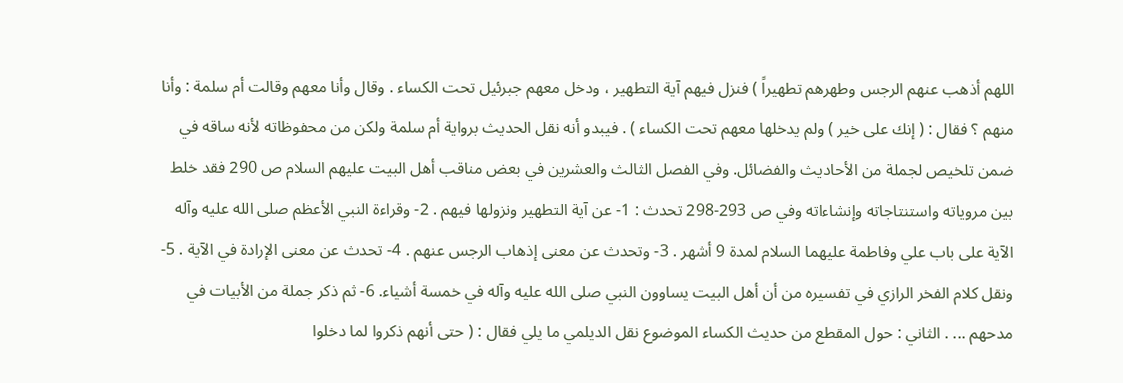اللهم أذهب عنهم الرجس وطهرهم تطهيراً ) فنزل فيهم آية التطهير ، ودخل معهم جبرئيل تحت الكساء . وقال وأنا معهم وقالت أم سلمة : وأنا منهم ؟ فقال : ( إنك على خير ) ولم يدخلها معهم تحت الكساء ) . فيبدو أنه نقل الحديث برواية أم سلمة ولكن من محفوظاته لأنه ساقه في ضمن تلخيص لجملة من الأحاديث والفضائل. وفي الفصل الثالث والعشرين في بعض مناقب أهل البيت عليهم السلام ص 290 فقد خلط بين مروياته واستنتاجاته وإنشاءاته وفي ص 293-298 تحدث : 1- عن آية التطهير ونزولها فيهم . 2- وقراءة النبي الأعظم صلى الله عليه وآله الآية على باب علي وفاطمة عليهما السلام لمدة 9 أشهر . 3- وتحدث عن معنى إذهاب الرجس عنهم . 4- تحدث عن معنى الإرادة في الآية . 5- ونقل كلام الفخر الرازي في تفسيره من أن أهل البيت يساوون النبي صلى الله عليه وآله في خمسة أشياء. 6- ثم ذكر جملة من الأبيات في مدحهم ... . الثاني : حول المقطع من حديث الكساء الموضوع نقل الديلمي ما يلي فقال : ( حتى أنهم ذكروا لما دخلوا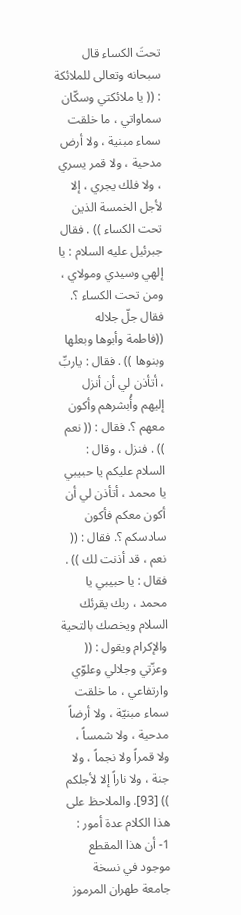تحتَ الكساء قال سبحانه وتعالى للملائكة : (( يا ملائكتي وسكّان سماواتي ، ما خلقت سماء مبنية ، ولا أرض مدحية ، ولا قمر يسري ، ولا فلك يجري ، إلا لأجل الخمسة الذين تحت الكساء )) . فقال جبرئيل عليه السلام : يا إلهي وسيدي ومولاي ، ومن تحت الكساء ؟. فقال جلّ جلاله ((فاطمة وأبوها وبعلها وبنوها )) . فقال : ياربِّ ، أتأذن لي أن أنزل إليهم وأُبشرهم وأكون معهم ؟. فقال : (( نعم )) . فنزل ، وقال : السلام عليكم يا حبيبي يا محمد ، أتأذن لي أن أكون معكم فأكون سادسكم ؟. فقال : (( نعم ، قد أذنت لك )) . فقال : يا حبيبي يا محمد ، ربك يقرئك السلام ويخصك بالتحية والإكرام ويقول : (( وعزّتي وجلالي وعلوّي وارتفاعي ، ما خلقت سماء مبنيّة ، ولا أرضاً مدحية ، ولا شمساً ، ولا قمراً ولا نجماً ، ولا جنة ، ولا ناراً إلا لأجلكم )) [93]. والملاحظ على هذا الكلام عدة أمور : 1- أن هذا المقطع موجود في نسخة جامعة طهران المرموز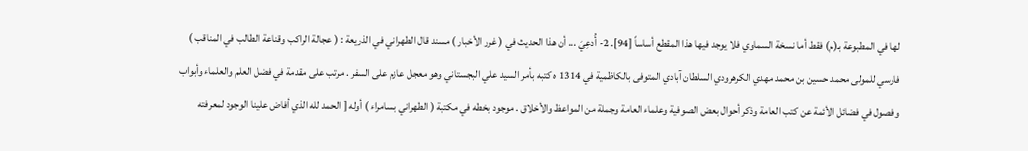لها في المطبوعة بـ(م) فقط أما نسخة السماوي فلا يوجد فيها هذا المقطع أساساً [94]. 2- أُدعِيَ ... أن هذا الحديث في ( غرر الأخبار ) مسند قال الطهراني في الذريعة : ( عجالة الراكب وقناعة الطالب في المناقب ) فارسي للمولى محمد حسين بن محمد مهدي الكرهرودي السلطان آبادي المتوفى بالكاظمية في 1314 ه كتبه بأمر السيد علي البجستاني وهو معجل عازم على السفر . مرتب على مقدمة في فضل العلم والعلماء وأبواب وفصول في فضائل الأئمة عن كتب العامة وذكر أحوال بعض الصوفية وعلماء العامة وجملة من المواعظ والأخلاق . موجود بخطه في مكتبة ( الطهراني بسامراء ) أوله [ الحمد لله الذي أفاض علينا الوجود لمعرفته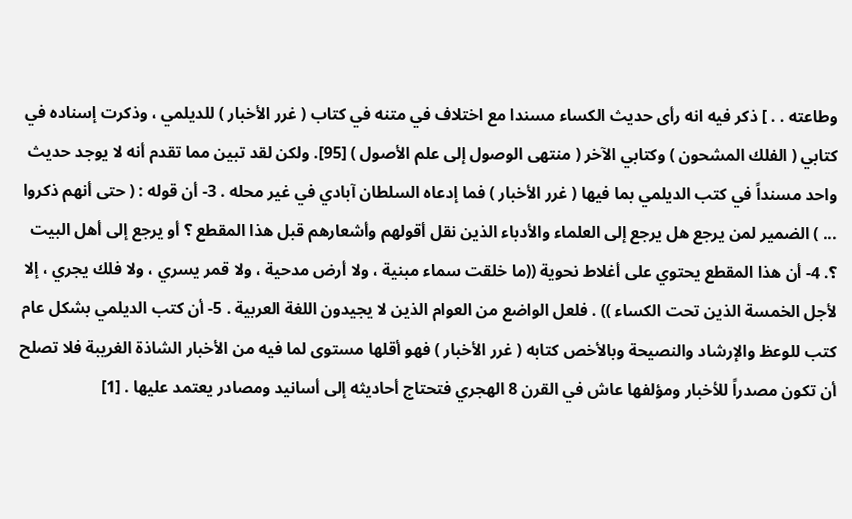وطاعته . . ] ذكر فيه انه رأى حديث الكساء مسندا مع اختلاف في متنه في كتاب ( غرر الأخبار ) للديلمي ، وذكرت إسناده في كتابي ( الفلك المشحون ) وكتابي الآخر ( منتهى الوصول إلى علم الأصول ) [95]. ولكن لقد تبين مما تقدم أنه لا يوجد حديث واحد مسنداً في كتب الديلمي بما فيها ( غرر الأخبار ) فما إدعاه السلطان آبادي في غير محله . 3- أن قوله : ( حتى أنهم ذكروا ... ) الضمير لمن يرجع هل يرجع إلى العلماء والأدباء الذين نقل أقولهم وأشعارهم قبل هذا المقطع ؟ أو يرجع إلى أهل البيت ؟. 4- أن هذا المقطع يحتوي على أغلاط نحوية ((ما خلقت سماء مبنية ، ولا أرض مدحية ، ولا قمر يسري ، ولا فلك يجري ، إلا لأجل الخمسة الذين تحت الكساء )) . فلعل الواضع من العوام الذين لا يجيدون اللغة العربية . 5- أن كتب الديلمي بشكل عام كتب للوعظ والإرشاد والنصيحة وبالأخص كتابه ( غرر الأخبار ) فهو أقلها مستوى لما فيه من الأخبار الشاذة الغريبة فلا تصلح أن تكون مصدراً للأخبار ومؤلفها عاش في القرن 8 الهجري فتحتاج أحاديثه إلى أسانيد ومصادر يعتمد عليها . [1]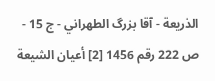الذريعة - آقا بزرگ الطهراني - ج 15 - ص 222 رقم 1456 [2] أعيان الشيعة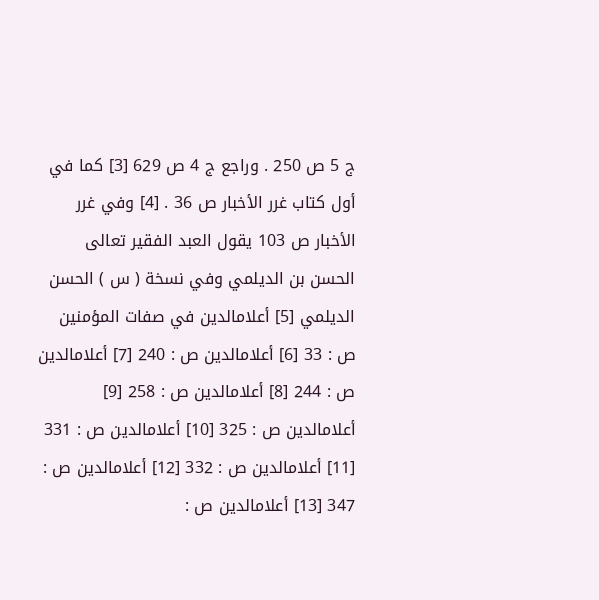ج 5 ص 250 . وراجع ج 4 ص 629 [3] كما في أول كتاب غرر الأخبار ص 36 . [4] وفي غرر الأخبار ص 103 يقول العبد الفقير تعالى الحسن بن الديلمي وفي نسخة ( س ) الحسن الديلمي [5] أعلامالدين في صفات المؤمنين ص : 33 [6] أعلامالدين ص : 240 [7] أعلامالدين ص : 244 [8] أعلامالدين ص : 258 [9] أعلامالدين ص : 325 [10] أعلامالدين ص : 331 [11] أعلامالدين ص : 332 [12] أعلامالدين ص : 347 [13] أعلامالدين ص :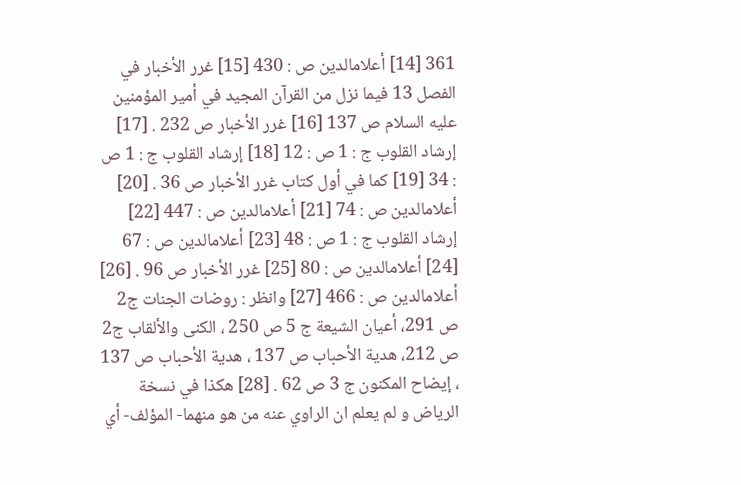361 [14] أعلامالدين ص : 430 [15] غرر الأخبار في الفصل 13 فيما نزل من القرآن المجيد في أمير المؤمنين عليه السلام ص 137 [16] غرر الأخبار ص 232 . [17] إرشاد القلوب ج : 1 ص : 12 [18] إرشاد القلوب ج : 1 ص : 34 [19] كما في أول كتاب غرر الأخبار ص 36 . [20] أعلامالدين ص : 74 [21] أعلامالدين ص : 447 [22] إرشاد القلوب ج : 1 ص : 48 [23] أعلامالدين ص : 67 [24] أعلامالدين ص : 80 [25] غرر الأخبار ص 96 . [26] أعلامالدين ص : 466 [27] وانظر : روضات الجنات ج2 ص 291، أعيان الشيعة ج 5 ص 250 ، الكنى والألقاب ج2 ص 212، هدية الأحباب ص 137 ، هدية الأحباب ص 137 ، إيضاح المكنون ج 3 ص 62 . [28] هكذا في نسخة الرياض و لم يعلم ان الراوي عنه من هو منهما- المؤلف- أي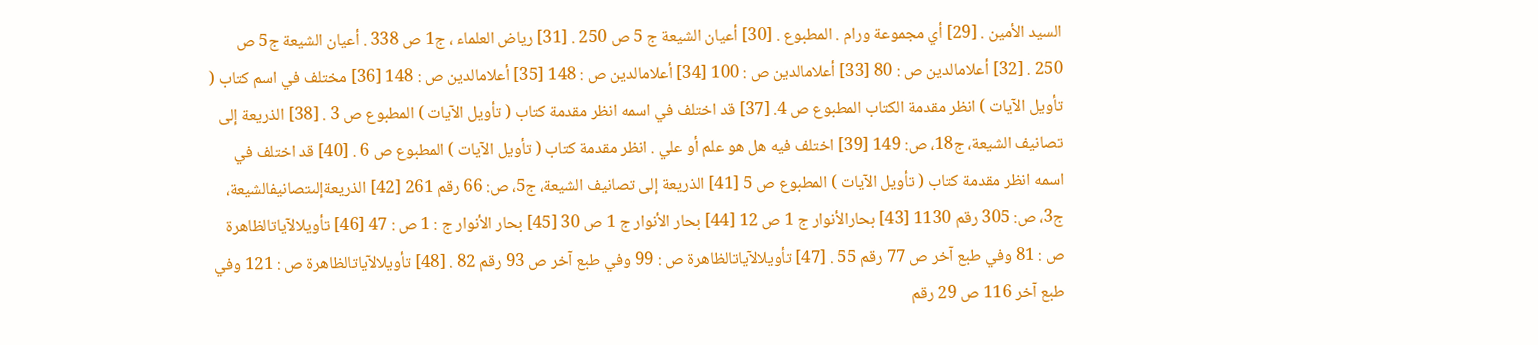السيد الأمين . [29] أي مجموعة ورام . المطبوع . [30] أعيان الشيعة ج 5 ص 250 . [31] رياض العلماء ، ج1 ص 338 . أعيان الشيعة ج5 ص 250 . [32] أعلامالدين ص : 80 [33] أعلامالدين ص : 100 [34] أعلامالدين ص : 148 [35] أعلامالدين ص : 148 [36] مختلف في اسم كتاب ( تأويل الآيات ) انظر مقدمة الكتاب المطبوع ص 4. [37] قد اختلف في اسمه انظر مقدمة كتاب ( تأويل الآيات ) المطبوع ص 3 . [38] الذريعة إلى تصانيف الشيعة، ج18، ص: 149 [39] اختلف فيه هل هو علم أو علي . انظر مقدمة كتاب ( تأويل الآيات ) المطبوع ص 6 . [40] قد اختلف في اسمه انظر مقدمة كتاب ( تأويل الآيات ) المطبوع ص 5 [41] الذريعة إلى تصانيف الشيعة، ج5، ص: 66 رقم 261 [42] الذريعةإلىتصانيفالشيعة، ج3، ص: 305 رقم 1130 [43] بحارالأنوار ج 1 ص 12 [44] بحار الأنوار ج 1 ص 30 [45] بحار الأنوار ج : 1 ص : 47 [46] تأويلالآياتالظاهرة ص : 81 وفي طبع آخر ص 77 رقم 55 . [47] تأويلالآياتالظاهرة ص : 99 وفي طبع آخر ص 93 رقم 82 . [48] تأويلالآياتالظاهرة ص : 121 وفي طبع آخر 116 ص 29 رقم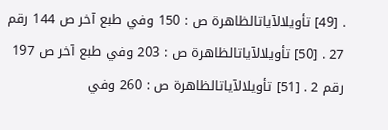. [49] تأويلالآياتالظاهرة ص : 150 وفي طبع آخر ص 144 رقم 27 . [50] تأويلالآياتالظاهرة ص : 203 وفي طبع آخر ص 197 رقم 2 . [51] تأويلالآياتالظاهرة ص : 260 وفي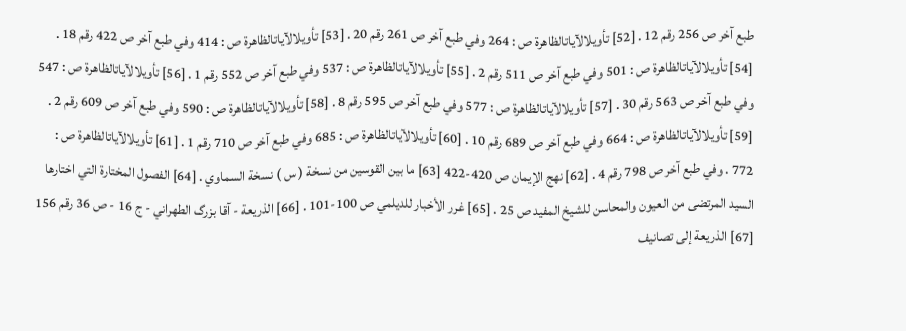طبع آخر ص 256 رقم 12 . [52] تأويلالآياتالظاهرة ص : 264 وفي طبع آخر ص 261 رقم 20 . [53] تأويلالآياتالظاهرة ص : 414 وفي طبع آخر ص 422 رقم 18 . [54] تأويلالآياتالظاهرة ص : 501 وفي طبع آخر ص 511 رقم 2 . [55] تأويلالآياتالظاهرة ص : 537 وفي طبع آخر ص 552 رقم 1 . [56] تأويلالآياتالظاهرة ص : 547 وفي طبع آخر ص 563 رقم 30 . [57] تأويلالآياتالظاهرة ص : 577 وفي طبع آخر ص 595 رقم 8 . [58] تأويلالآياتالظاهرة ص : 590 وفي طبع آخر ص 609 رقم 2 . [59] تأويلالآياتالظاهرة ص : 664 وفي طبع آخر ص 689 رقم 10 . [60] تأويلالآياتالظاهرة ص : 685 وفي طبع آخر ص 710 رقم 1 . [61] تأويلالآياتالظاهرة ص : 772 . وفي طبع آخر ص 798 رقم 4 . [62] نهج الإيمان ص 420-422 [63] ما بين القوسين من نسخة ( س ) نسخة السماوي . [64] الفصول المختارة التي اختارها السيد المرتضى من العيون والمحاسن للشيخ المفيد ص 25 . [65] غرر الأخبار للديلمي ص 100-101 . [66] الذريعة - آقا بزرگ الطهراني - ج 16 - ص 36 رقم 156 [67] الذريعة إلى تصانيف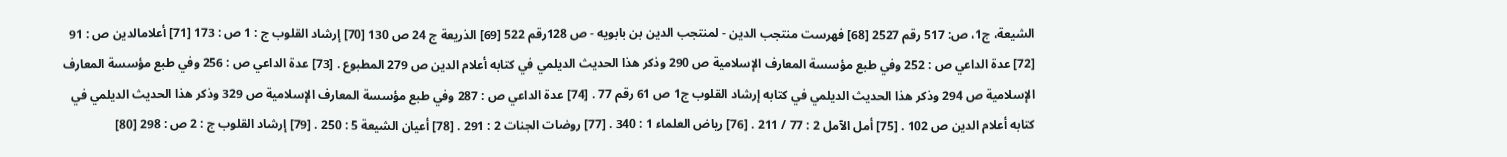الشيعة، ج1، ص: 517 رقم 2527 [68] فهرست منتجب الدين - لمنتجب الدين بن بابويه - ص 128رقم 522 [69] الذريعة ج 24 ص 130 [70] إرشاد القلوب ج : 1 ص : 173 [71] أعلامالدين ص : 91 [72] عدة الداعي ص : 252 وفي طبع مؤسسة المعارف الإسلامية ص 290 وذكر هذا الحديث الديلمي في كتابه أعلام الدين ص 279 المطبوع . [73] عدة الداعي ص : 256 وفي طبع مؤسسة المعارف الإسلامية ص 294 وذكر هذا الحديث الديلمي في كتابه إرشاد القلوب ج1 ص 61 رقم 77 . [74] عدة الداعي ص : 287 وفي طبع مؤسسة المعارف الإسلامية ص 329 وذكر هذا الحديث الديلمي في كتابه أعلام الدين ص 102 . [75] أمل الآمل 2 : 77 / 211 . [76] رياض العلماء 1 : 340 . [77] روضات الجنات 2 : 291 . [78] أعيان الشيعة 5 : 250 . [79] إرشاد القلوب ج : 2 ص : 298 [80]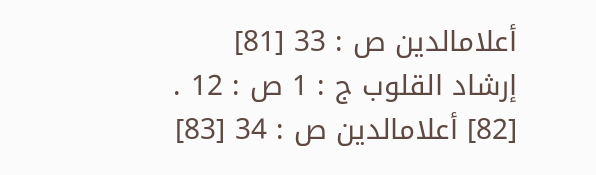أعلامالدين ص : 33 [81] إرشاد القلوب ج : 1 ص : 12 . [82] أعلامالدين ص : 34 [83]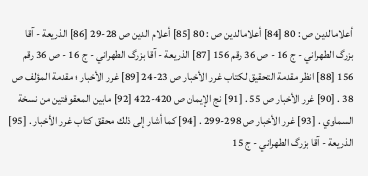أعلامالدين ص : 80 [84] أعلامالدين ص : 80 [85] أعلام الدين ص 28-29 [86] الذريعة - آقا بزرگ الطهراني - ج 16 - ص 36 رقم 156 [87] الذريعة - آقا بزرگ الطهراني - ج 16 - ص 36 رقم 156 [88] انظر مقدمة التحقيق لكتاب غرر الأخبار ص 23-24 [89] غرر الأخبار ؛ مقدمة المؤلف ص 38 . [90] غرر الأخبار ص 55 . [91] نج الإيمان ص 420-422 [92] مابين المعقوفتين من نسخة السماوي . [93] غرر الأخبار ص 298-299 . [94] كما أشار إلى ذلك محقق كتاب غرر الأخبار . [95] الذريعة - آقا بزرگ الطهراني - ج 15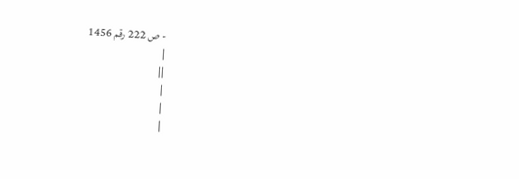- ص 222 رقم 1456
|
||
|
|
|